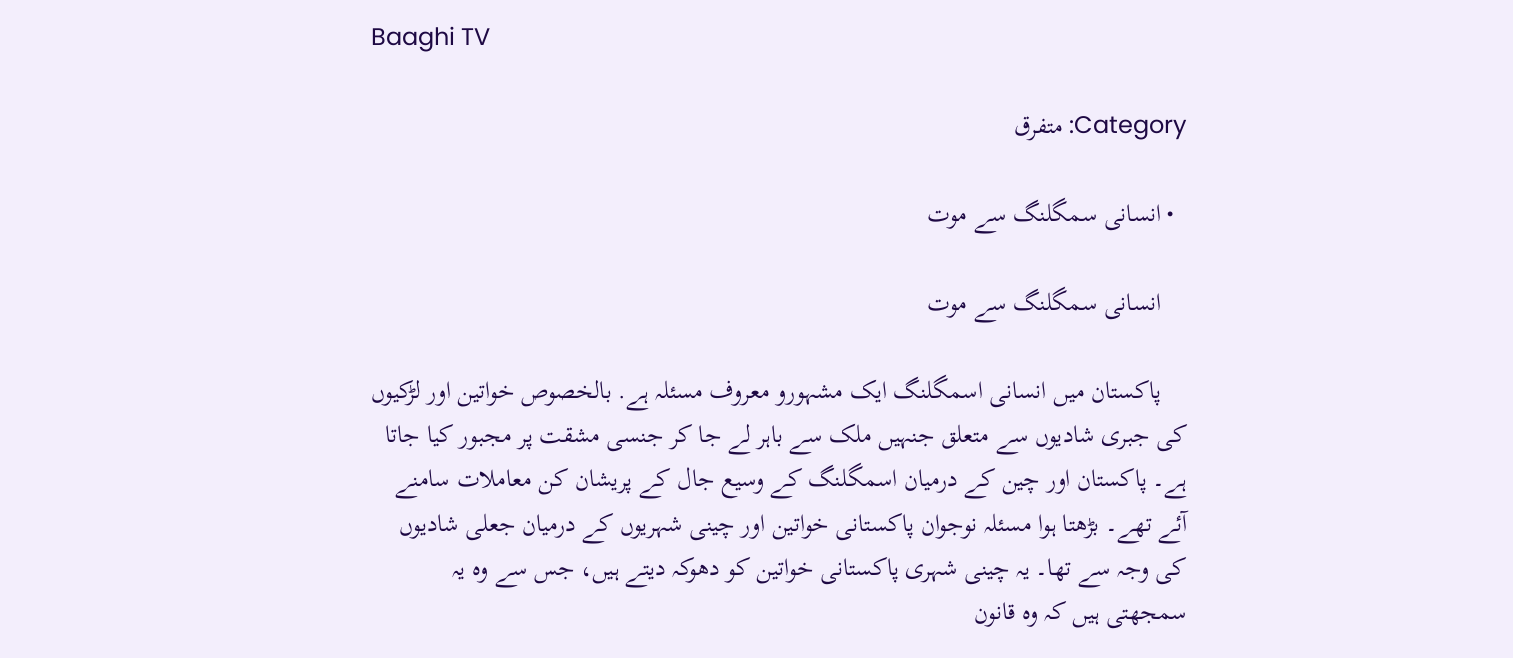Baaghi TV

Category: متفرق

  • انسانی سمگلنگ سے موت

    انسانی سمگلنگ سے موت

    پاکستان میں انسانی اسمگلنگ ایک مشہورو معروف مسئلہ ہے. بالخصوص خواتین اور لڑکیوں کی جبری شادیوں سے متعلق جنہیں ملک سے باہر لے جا کر جنسی مشقت پر مجبور کیا جاتا ہے۔ پاکستان اور چین کے درمیان اسمگلنگ کے وسیع جال کے پریشان کن معاملات سامنے آئے تھے۔ بڑھتا ہوا مسئلہ نوجوان پاکستانی خواتین اور چینی شہریوں کے درمیان جعلی شادیوں کی وجہ سے تھا۔ یہ چینی شہری پاکستانی خواتین کو دھوکہ دیتے ہیں، جس سے وہ یہ سمجھتی ہیں کہ وہ قانون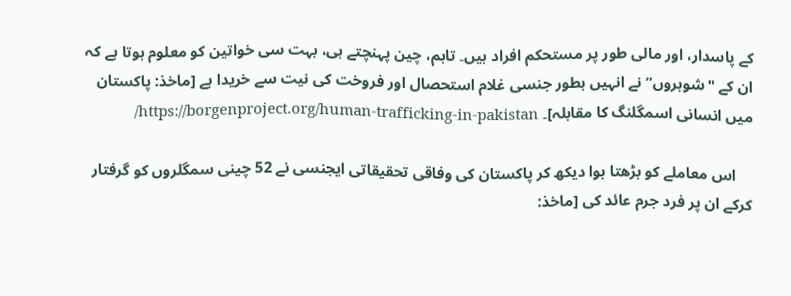کے پاسدار، اور مالی طور پر مستحکم افراد ہیں۔ تاہم، چین پہنچتے ہی، بہت سی خواتین کو معلوم ہوتا ہے کہ ان کے "شوہروں” نے انہیں بطور جنسی غلام استحصال اور فروخت کی نیت سے خریدا ہے [ماخذ: پاکستان میں انسانی اسمگلنگ کا مقابلہ]۔ https://borgenproject.org/human-trafficking-in-pakistan/

    اس معاملے کو بڑھتا ہوا دیکھ کر پاکستان کی وفاقی تحقیقاتی ایجنسی نے 52 چینی سمگلروں کو گرفتار کرکے ان پر فرد جرم عائد کی [ماخذ: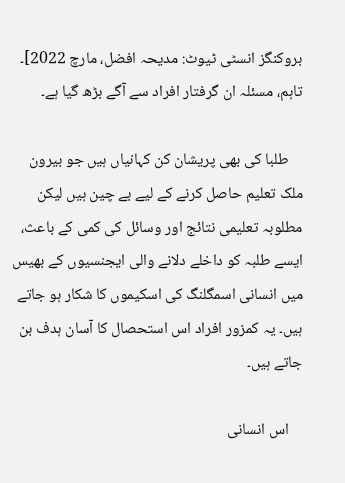بروکنگز انسٹی ٹیوٹ: مدیحہ افضل، مارچ 2022]۔ تاہم، مسئلہ ان گرفتار افراد سے آگے بڑھ گیا ہے۔

    طلبا کی بھی پریشان کن کہانیاں ہیں جو بیرون ملک تعلیم حاصل کرنے کے لیے بے چین ہیں لیکن مطلوبہ تعلیمی نتائج اور وسائل کی کمی کے باعث، ایسے طلبہ کو داخلے دلانے والی ایجنسیوں کے بھیس میں انسانی اسمگلنگ کی اسکیموں کا شکار ہو جاتے ہیں۔ یہ کمزور افراد اس استحصال کا آسان ہدف بن جاتے ہیں۔

    اس انسانی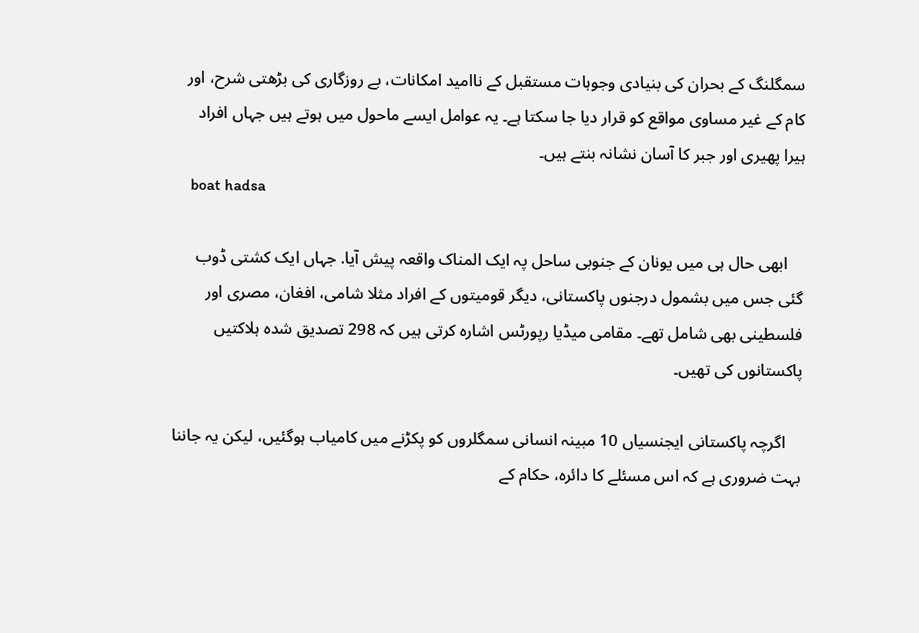سمگلنگ کے بحران کی بنیادی وجوہات مستقبل کے ناامید امکانات، بے روزگاری کی بڑھتی شرح، اور کام کے غیر مساوی مواقع کو قرار دیا جا سکتا ہے۔ یہ عوامل ایسے ماحول میں ہوتے ہیں جہاں افراد ہیرا پھیری اور جبر کا آسان نشانہ بنتے ہیں۔
    boat hadsa

    ابھی حال ہی میں یونان کے جنوبی ساحل پہ ایک المناک واقعہ پیش آیا. جہاں ایک کشتی ڈوب گئی جس میں بشمول درجنوں پاکستانی، دیگر قومیتوں کے افراد مثلا شامی، افغان، مصری اور فلسطینی بھی شامل تھے۔ مقامی میڈیا رپورٹس اشارہ کرتی ہیں کہ 298 تصدیق شدہ ہلاکتیں پاکستانوں کی تھیں۔

    اگرچہ پاکستانی ایجنسیاں 10 مبینہ انسانی سمگلروں کو پکڑنے میں کامیاب ہوگئیں، لیکن یہ جاننا بہت ضروری ہے کہ اس مسئلے کا دائرہ، حکام کے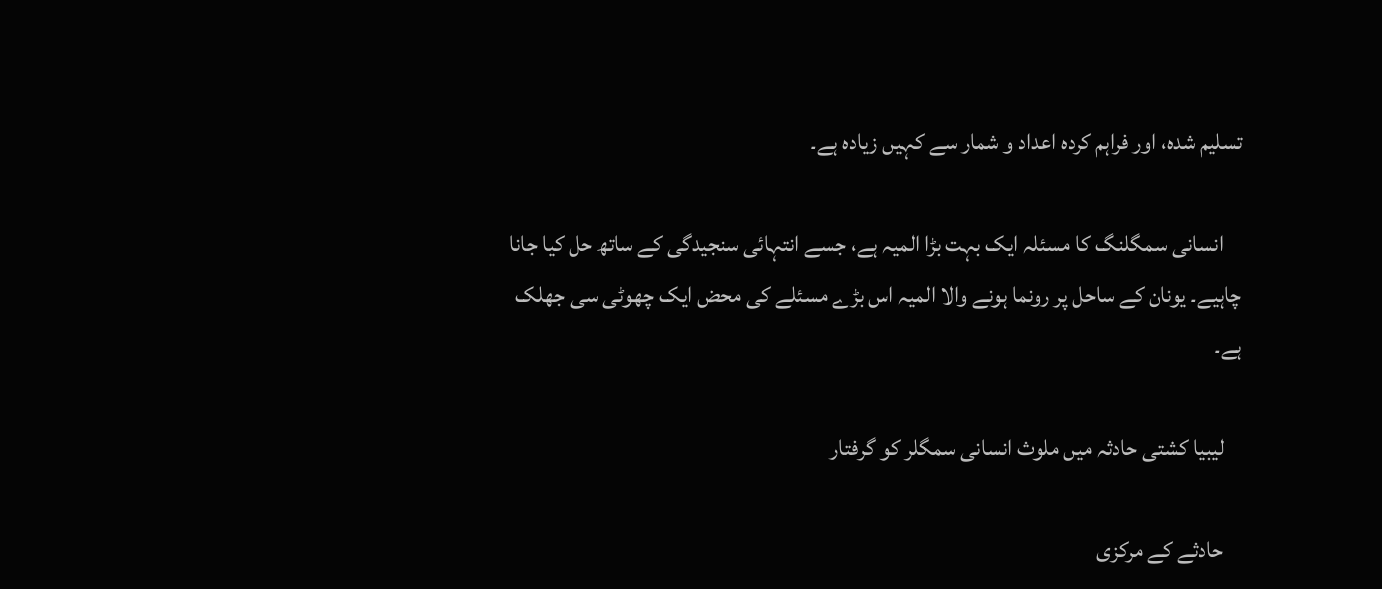تسلیم شدہ، اور فراہم کردہ اعداد و شمار سے کہیں زیادہ ہے۔

    انسانی سمگلنگ کا مسئلہ ایک بہت بڑا المیہ ہے، جسے انتہائی سنجیدگی کے ساتھ حل کیا جانا چاہیے۔ یونان کے ساحل پر رونما ہونے والا المیہ اس بڑے مسئلے کی محض ایک چھوٹی سی جھلک ہے۔

    لیبیا کشتی حادثہ میں ملوث انسانی سمگلر کو گرفتار

    حادثے کے مرکزی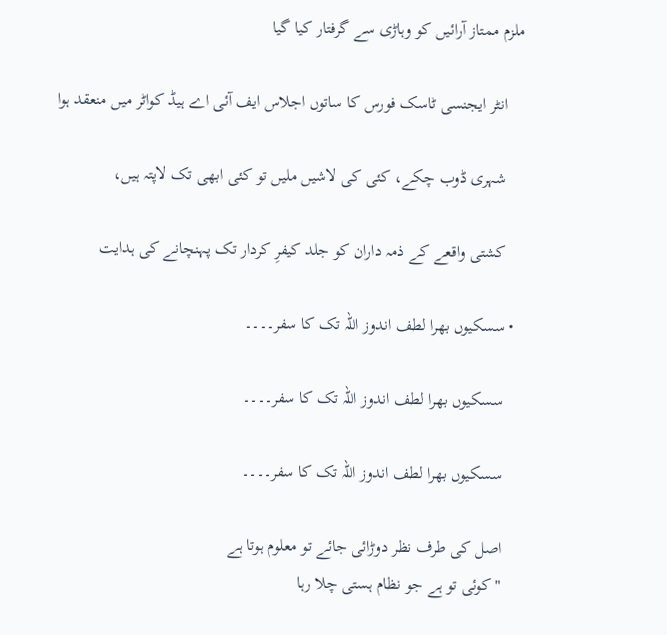ملزم ممتاز آرائیں کو وہاڑی سے گرفتار کیا گیا

    انٹر ایجنسی ٹاسک فورس کا ساتوں اجلاس ایف آئی اے ہیڈ کواٹر میں منعقد ہوا

    شہری ڈوب چکے، کئی کی لاشیں ملیں تو کئی ابھی تک لاپتہ ہیں،

    کشتی واقعے کے ذمہ داران کو جلد کیفرِ کردار تک پہنچانے کی ہدایت

  • سسکیوں بھرا لطف اندوز اللہ تک کا سفر۔۔۔۔

    سسکیوں بھرا لطف اندوز اللہ تک کا سفر۔۔۔۔

    سسکیوں بھرا لطف اندوز اللہ تک کا سفر۔۔۔۔

    اصل کی طرف نظر دوڑائی جائے تو معلوم ہوتا ہے
    "کوئی تو ہے جو نظام ہستی چلا رہا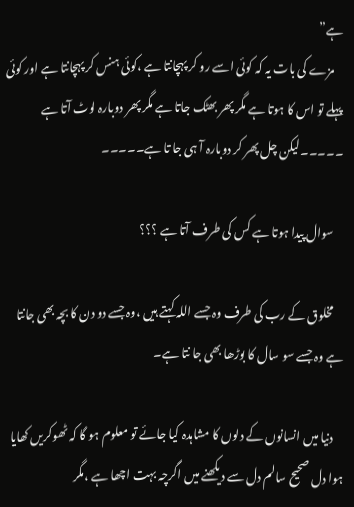ہے”
    مزے کی بات یہ کہ کوئی اسے رو کر پہچانتا ہے ،کوئی ہنس کر پہچانتا ہے اور کوئی پہلے تو اس کا ہوتا ہے مگر پھر بھٹک جاتا ہے مگر پھر دوبارہ لوٹ آتا ہے ۔۔۔۔۔لیکن چل پھر کر دوبارہ آ ہی جا تا ہے۔۔۔۔۔

    سوال پیدا ہوتا ہے کس کی طرف آتا ہے ؟؟؟

    مخلوق کے رب کی طرف وہ جسے اللہ کہتے ہیں ،وہ جسے دو دن کا بچہ بھی جانتا ہے وہ جسے سو سال کا بوڑھا بھی جا نتا ہے۔

    دنیا میں انسانوں کے دلوں کا مشاہدہ کیا جائے تو معلوم ہو گا کہ ٹھوکریں کھایا ہوا دل صحیح سالم دل سے دیکھنے میں اگرچہ بہت اچھا ہے ،مگر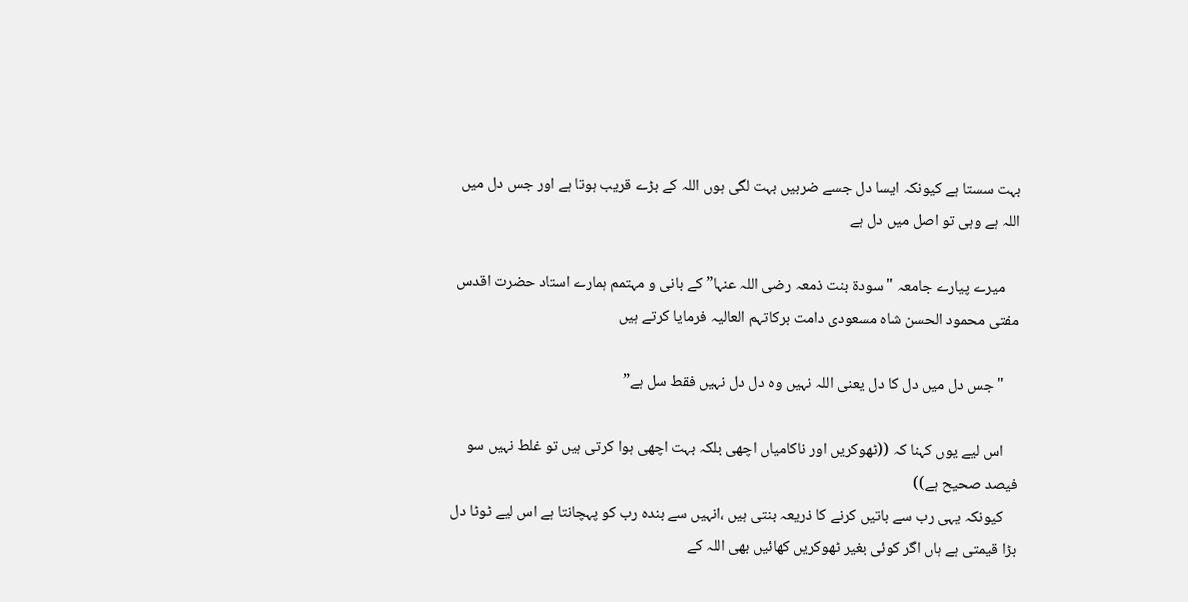بہت سستا ہے کیونکہ ایسا دل جسے ضربیں بہت لگی ہوں اللہ کے بڑے قریب ہوتا ہے اور جس دل میں اللہ ہے وہی تو اصل میں دل ہے

    میرے پیارے جامعہ "سودۃ بنت ذمعہ رضی اللہ عنہا” کے بانی و مہتمم ہمارے استاد حضرت اقدس مفتی محمود الحسن شاہ مسعودی دامت برکاتہم العالیہ فرمایا کرتے ہیں

    "جس دل میں دل کا دل یعنی اللہ نہیں وہ دل دل نہیں فقط سل ہے”

    اس لیے یوں کہنا کہ ((ٹھوکریں اور ناکامیاں اچھی بلکہ بہت اچھی ہوا کرتی ہیں تو غلط نہیں سو فیصد صحیح ہے))
    کیونکہ یہی رب سے باتیں کرنے کا ذریعہ بنتی ہیں ،انہیں سے بندہ رب کو پہچانتا ہے اس لیے ٹوٹا دل بڑا قیمتی ہے ہاں اگر کوئی بغیر ٹھوکریں کھائیں بھی اللہ کے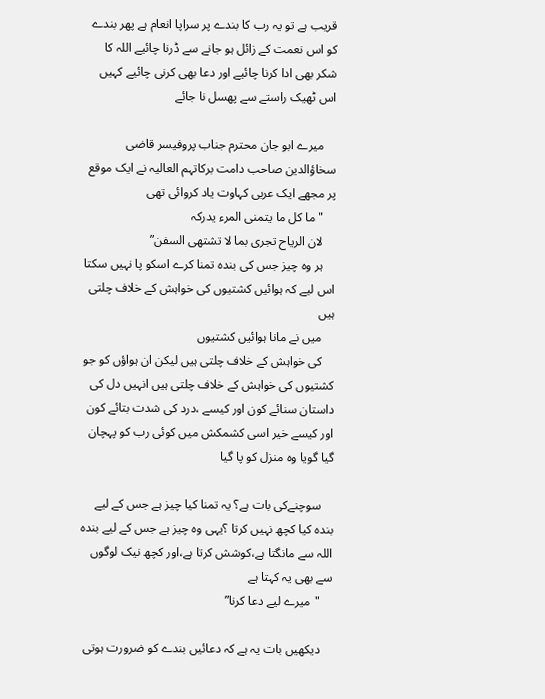قریب ہے تو یہ رب کا بندے پر سراپا انعام ہے پھر بندے کو اس نعمت کے زائل ہو جانے سے ڈرنا چائیے اللہ کا شکر بھی ادا کرنا چائیے اور دعا بھی کرنی چائیے کہیں اس ٹھیک راستے سے پھسل نا جائے

    میرے ابو جان محترم جناب پروفیسر قاضی سخاؤالدین صاحب دامت برکاتہم العالیہ نے ایک موقع پر مجھے ایک عربی کہاوت یاد کروائی تھی
    "ما کل ما یتمنی المرء یدرکہ
    لان الریاح تجری بما لا تشتھی السفن”
    ہر وہ چیز جس کی بندہ تمنا کرے اسکو پا نہیں سکتا اس لیے کہ ہوائیں کشتیوں کی خواہش کے خلاف چلتی ہیں
    میں نے مانا ہوائیں کشتیوں
    کی خواہش کے خلاف چلتی ہیں لیکن ان ہواؤں کو جو کشتیوں کی خواہش کے خلاف چلتی ہیں انہیں دل کی داستان سنائے کون اور کیسے ،درد کی شدت بتائے کون اور کیسے خیر اسی کشمکش میں کوئی رب کو پہچان گیا گویا وہ منزل کو پا گیا

    سوچنےکی بات ہے؟ یہ تمنا کیا چیز ہے جس کے لیے بندہ کیا کچھ نہیں کرتا ؟یہی وہ چیز ہے جس کے لیے بندہ اللہ سے مانگتا ہے،کوشش کرتا ہے،اور کچھ نیک لوگوں سے بھی یہ کہتا ہے
    "میرے لیے دعا کرنا”

    دیکھیں بات یہ ہے کہ دعائیں بندے کو ضرورت ہوتی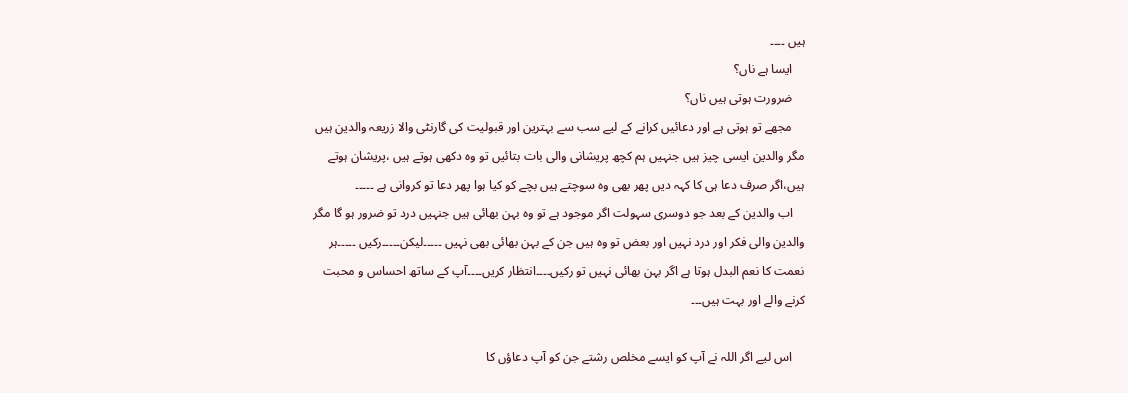ہیں ۔۔۔۔
    ایسا ہے ناں؟
    ضرورت ہوتی ہیں ناں؟
    مجھے تو ہوتی ہے اور دعائیں کرانے کے لیے سب سے بہترین اور قبولیت کی گارنٹی والا زریعہ والدین ہیں مگر والدین ایسی چیز ہیں جنہیں ہم کچھ پریشانی والی بات بتائیں تو وہ دکھی ہوتے ہیں ،پریشان ہوتے ہیں،اگر صرف دعا ہی کا کہہ دیں پھر بھی وہ سوچتے ہیں بچے کو کیا ہوا پھر دعا تو کروانی ہے ۔۔۔۔۔
    اب والدین کے بعد جو دوسری سہولت اگر موجود ہے تو وہ بہن بھائی ہیں جنہیں درد تو ضرور ہو گا مگر والدین والی فکر اور درد نہیں اور بعض تو وہ ہیں جن کے بہن بھائی بھی نہیں ۔۔۔۔۔لیکن۔۔۔۔۔رکیں ۔۔۔۔۔ہر نعمت کا نعم البدل ہوتا ہے اگر بہن بھائی نہیں تو رکیں۔۔۔۔انتظار کریں۔۔۔۔آپ کے ساتھ احساس و محبت کرنے والے اور بہت ہیں۔۔۔

    اس لیے اگر اللہ نے آپ کو ایسے مخلص رشتے جن کو آپ دعاؤں کا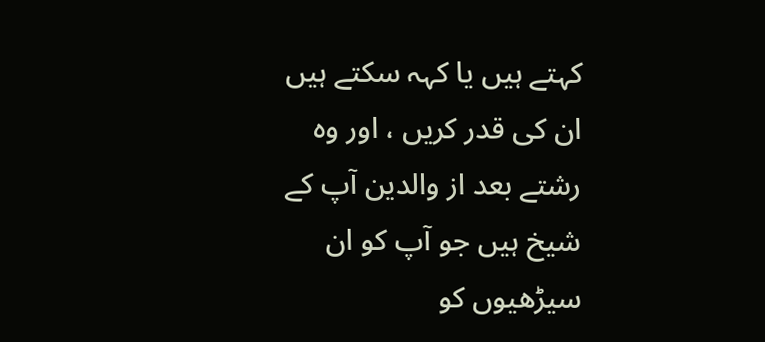کہتے ہیں یا کہہ سکتے ہیں ان کی قدر کریں ، اور وہ رشتے بعد از والدین آپ کے شیخ ہیں جو آپ کو ان سیڑھیوں کو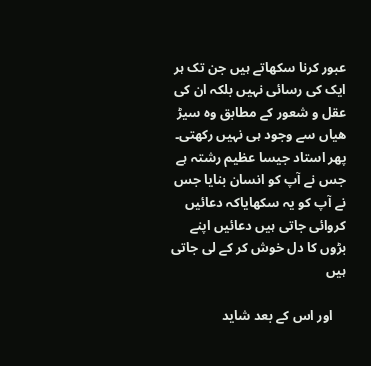عبور کرنا سکھاتے ہیں جن تک ہر ایک کی رسائی نہیں بلکہ ان کی عقل و شعور کے مطابق وہ سیڑ ھیاں سے وجود ہی نہیں رکھتی۔ پھر استاد جیسا عظیم رشتہ ہے جس نے آپ کو انسان بنایا جس نے آپ کو یہ سکھایاکہ دعائیں کروائی جاتی ہیں دعائیں اپنے بڑوں کا دل خوش کر کے لی جاتی ہیں

    اور اس کے بعد شاید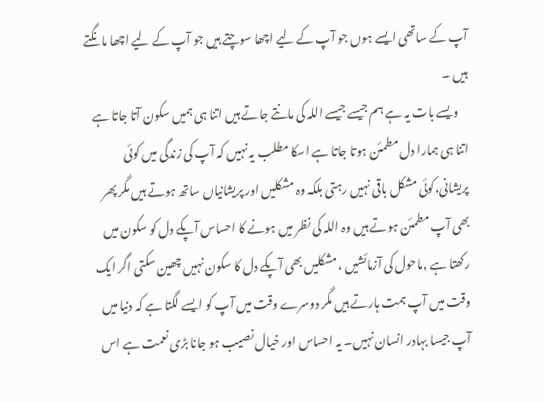آپ کے ساتھی ایسے ہوں جو آپ کے لیے اچھا سوچتے ہیں جو آپ کے لیے اچھا مانگتے ہیں ۔
    ویسے بات یہ ہے ہم جیسے جیسے اللہ کی مانتے جاتے ہیں اتنا ہی ہمیں سکون آتا جاتا ہے اتنا ہی ہمارا دل مطمئن ہوتا جاتا ہے اسکا مطلب یہ نہیں کہ آپ کی زندگی میں کوئی پریشانی،کوئی مشکل باقی نہیں رہتی بلکہ وہ مشکلیں اور پریشانیاں ساتھ ہوتے ہیں مگر پھر بھی آپ مطمئن ہوتے ہیں وہ اللہ کی نظر میں ہونے کا احساس آپکے دل کو سکون میں رکھتا ہے ,ماحول کی آزمائشیں ،مشکلیں بھی آپکے دل کا سکون نہیں چھین سکتی اگر ایک وقت میں آپ ہمت ہارتے ہیں مگر دوسرے وقت میں آپ کو ایسے لگتا ہے کہ دنیا میں آپ جیسا بہادر انسان نہیں۔ یہ احساس اور خیال نصیب ہو جانا بڑی نعمت ہے اس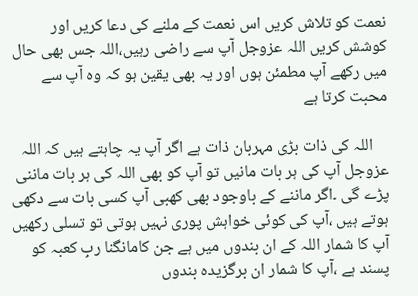نعمت کو تلاش کریں اس نعمت کے ملنے کی دعا کریں اور کوشش کریں اللہ عزوجل آپ سے راضی رہیں،اللہ جس بھی حال میں رکھے آپ مطمئن ہوں اور یہ بھی یقین ہو کہ وہ آپ سے محبت کرتا ہے

    اللہ کی ذات بڑی مہربان ذات ہے اگر آپ یہ چاہتے ہیں کہ اللہ عزوجل آپ کی ہر بات مانیں تو آپ کو بھی اللہ کی ہر بات ماننی پڑے گی ۔اگر ماننے کے باوجود بھی کھبی آپ کسی بات سے دکھی ہوتے ہیں ،آپ کی کوئی خواہش پوری نہیں ہوتی تو تسلی رکھیں آپ کا شمار اللہ کے ان بندوں میں ہے جن کامانگنا ربِ کعبہ کو پسند ہے ،آپ کا شمار ان برگزیدہ بندوں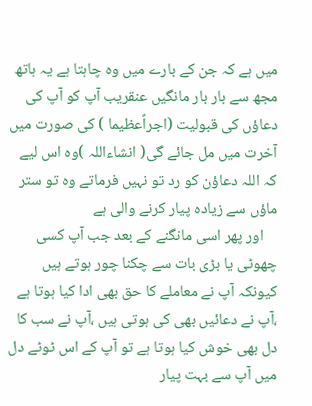میں ہے کہ جن کے بارے میں وہ چاہتا ہے یہ ہاتھ مجھ سے بار بار مانگیں عنقریب آپ کو آپ کی دعاؤں کی قبولیت (اجراًعظیما ) کی صورت میں آخرت میں مل جائے گی( انشاءاللہ )وہ اس لیے کہ اللہ دعاؤن کو رد تو نہیں فرماتے وہ تو ستر ماؤں سے زیادہ پیار کرنے والی ہے
    اور پھر اسی مانگنے کے بعد جب آپ کسی چھوٹی یا بڑی بات سے چکنا چور ہوتے ہیں کیونکہ آپ نے معاملے کا حق بھی ادا کیا ہوتا ہے ،آپ نے دعائیں بھی کی ہوتی ہیں ،آپ نے سب کا دل بھی خوش کیا ہوتا ہے تو آپ کے اس ٹوٹے دل میں آپ سے بہت پیار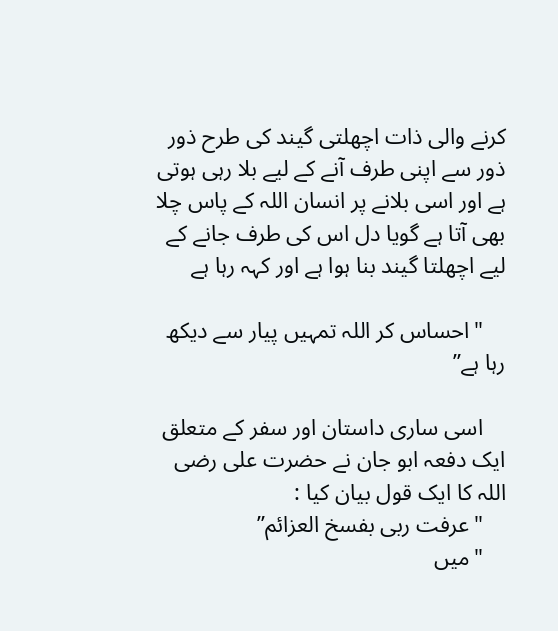کرنے والی ذات اچھلتی گیند کی طرح ذور ذور سے اپنی طرف آنے کے لیے بلا رہی ہوتی ہے اور اسی بلانے پر انسان اللہ کے پاس چلا بھی آتا ہے گویا دل اس کی طرف جانے کے لیے اچھلتا گیند بنا ہوا ہے اور کہہ رہا ہے

    "احساس کر اللہ تمہیں پیار سے دیکھ رہا ہے”

    اسی ساری داستان اور سفر کے متعلق ایک دفعہ ابو جان نے حضرت علی رضی اللہ کا ایک قول بیان کیا :
    "عرفت ربی بفسخ العزائم”
    "میں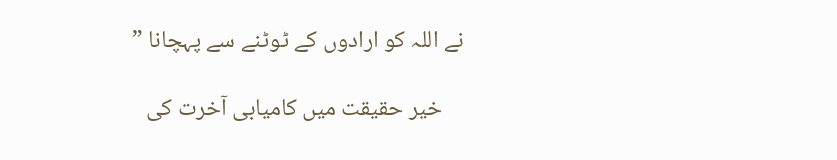نے اللہ کو ارادوں کے ٹوٹنے سے پہچانا ”

    خیر حقیقت میں کامیابی آخرت کی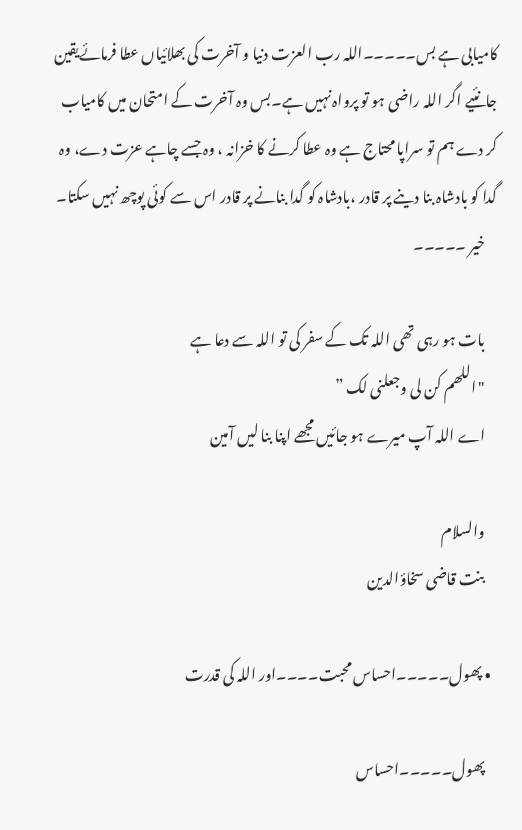کامیابی ہے بس۔۔۔۔۔اللہ رب العزت دنیا و آخرت کی بھلائیاں عطا فرمائےیقین جانئیے اگر اللہ راضی ہو تو پرواہ نہیں ہے۔بس وہ آخرت کے امتحان میں کامیاب کر دے ہم تو سراپا محتاج ہے وہ عطا کرنے کا خزانہ ، وہ جسے چاہے عزت دے، وہ گدا کو بادشاہ بنا دینے پر قادر ،بادشاہ کو گدا بنانے پر قادر اس سے کوئی پوچھ نہیں سکتا۔
    خیر ۔۔۔۔۔

    بات ہو رہی تھی اللہ تک کے سفر کی تو اللہ سے دعا ہے
    "اللھم کن لی وجعلنی لک ”
    اے اللہ آپ میرے ہو جائیں مجھے اپنا بنا لیں آمین

    والسلام
    بنت قاضی سخاؤالدین

  • پھول۔۔۔۔۔احساس محبت۔۔۔۔اور اللہ کی قدرت

    پھول۔۔۔۔۔احساس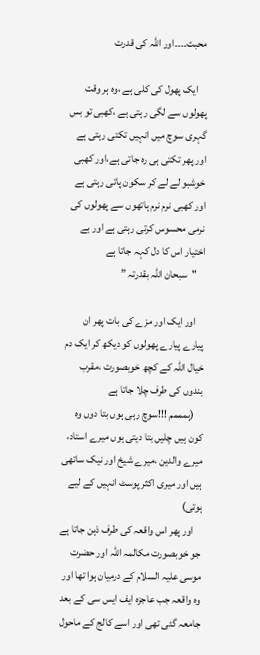محبت۔۔۔۔اور اللہ کی قدرت

    ایک پھول کی کلی ہے ،وہ ہر وقت پھولوں سے لگی رہتی ہے ،کھبی تو بس گہری سوچ میں انہیں تکتی رہتی ہے اور پھر تکتی ہی رہ جاتی ہے،اور کھبی خوشبو لے لے کر سکون پاتی رہتی ہے اور کھبی نرم نرم ہاتھوں سے پھولوں کی نرمی محسوس کرتی رہتی ہے اور بے اختیار اس کا دل کہہ جاتا ہے
    "سبحان اللہ بقدرتہ ”

    اور ایک اور مزے کی بات پھر ان پیارے پیارے پھولوں کو دیکھ کر ایک دم خیال اللہ کے کچھ خوبصورت ،مقرب بندوں کی طرف چلا جاتا ہے
    (ہمممم !!!سوچ رہی ہوں بتا دوں وہ کون ہیں چلیں بتا دیتی ہوں میرے استاد، میرے والدین ،میرے شیخ اور نیک ساتھی ہیں اور میری اکثر پوسٹ انہیں کے لیے ہوتی)
    اور پھر اس واقعہ کی طرف ذہن جاتا ہے جو خوبصورت مکالمہ اللہ اور حضرت موسی علیہ السلام کے درمیان ہوا تھا اور وہ واقعہ جب عاجزہ ایف ایس سی کے بعد جامعہ گئی تھی اور اسے کالج کے ماحول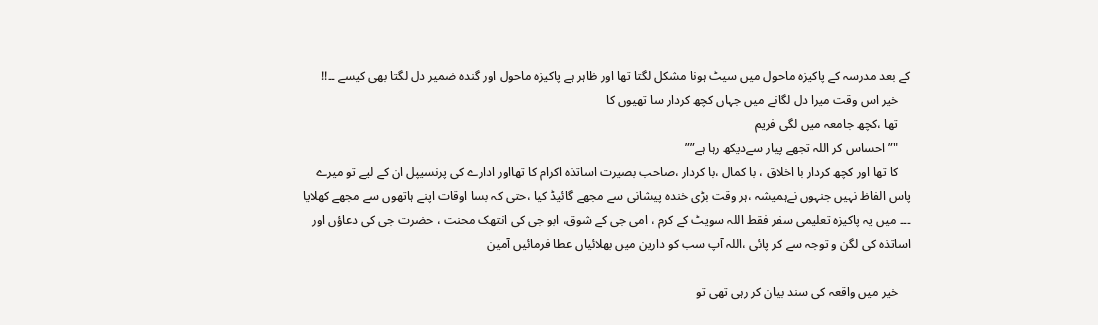کے بعد مدرسہ کے پاکیزہ ماحول میں سیٹ ہونا مشکل لگتا تھا اور ظاہر ہے پاکیزہ ماحول اور گندہ ضمیر دل لگتا بھی کیسے ۔۔!!
    خیر اس وقت میرا دل لگانے میں جہاں کچھ کردار سا تھیوں کا
    تھا ،کچھ جامعہ میں لگی فریم
    "” احساس کر اللہ تجھے پیار سےدیکھ رہا ہے””
    کا تھا اور کچھ کردار با اخلاق ، با کمال ،با کردار ،صاحب بصیرت اساتذہ اکرام کا تھااور ادارے کی پرنسیپل ان کے لیے تو میرے پاس الفاظ نہیں جنہوں نےہمیشہ ،ہر وقت بڑی خندہ پیشانی سے مجھے گائیڈ کیا ،حتی کہ بسا اوقات اپنے ہاتھوں سے مجھے کھلایا ۔۔۔ میں یہ پاکیزہ تعلیمی سفر فقط اللہ سویٹ کے کرم ، امی جی کے شوق، ابو جی کی انتھک محنت ، حضرت جی کی دعاؤں اور اساتذہ کی لگن و توجہ سے کر پائی ،اللہ آپ سب کو دارین میں بھلائیاں عطا فرمائیں آمین

    خیر میں واقعہ کی سند بیان کر رہی تھی تو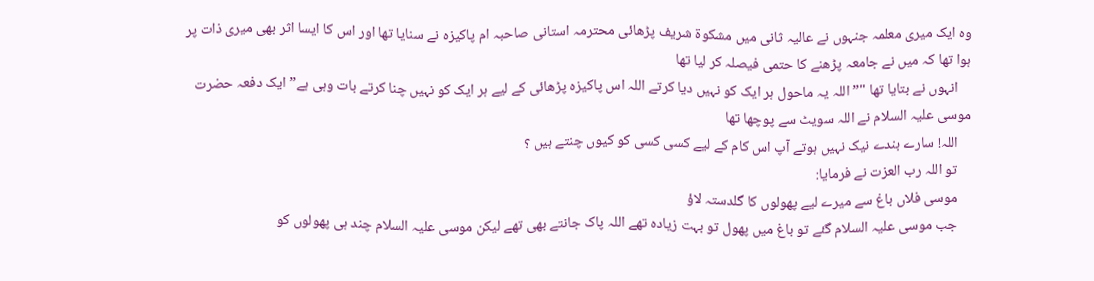وہ ایک میری معلمہ جنہوں نے عالیہ ثانی میں مشکوۃ شریف پڑھائی محترمہ استانی صاحبہ ام پاکیزہ نے سنایا تھا اور اس کا ایسا اثر بھی میری ذات پر ہوا تھا کہ میں نے جامعہ پڑھنے کا حتمی فیصلہ کر لیا تھا
    انہوں نے بتایا تھا "” اللہ یہ ماحول ہر ایک کو نہیں دیا کرتے اللہ اس پاکیزہ پڑھائی کے لیے ہر ایک کو نہیں چنا کرتے بات وہی ہے” ایک دفعہ حضرت موسی علیہ السلام نے اللہ سویٹ سے پوچھا تھا
    اللہ! سارے بندے نیک نہیں ہوتے آپ اس کام کے لیے کسی کسی کو کیوں چنتے ہیں ؟
    تو اللہ رب العزت نے فرمایا:
    موسی فلاں باغ سے میرے لیے پھولوں کا گلدستہ لاؤ
    جب موسی علیہ السلام گئے تو باغ میں پھول تو بہت زیادہ تھے اللہ پاک جانتے بھی تھے لیکن موسی علیہ السلام چند ہی پھولوں کو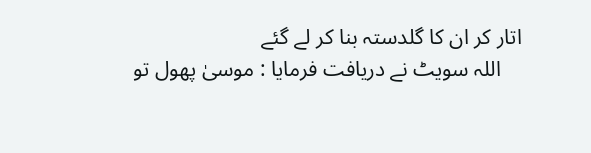اتار کر ان کا گلدستہ بنا کر لے گئے
    اللہ سویٹ نے دریافت فرمایا : موسیٰ پھول تو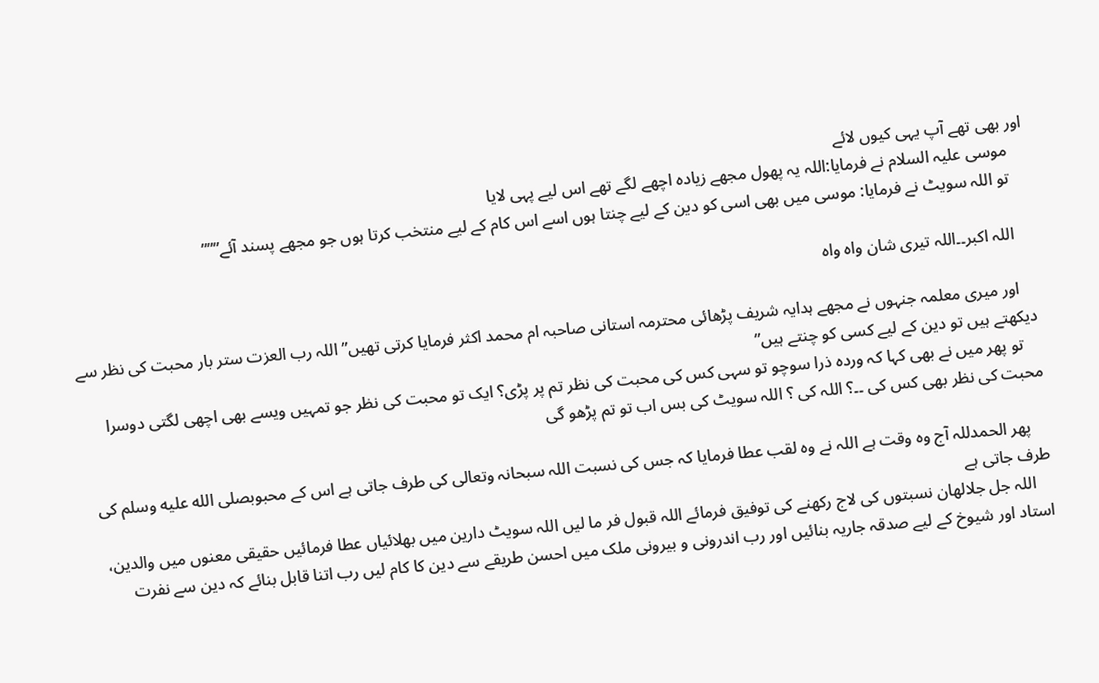اور بھی تھے آپ یہی کیوں لائے
    موسی علیہ السلام نے فرمایا:اللہ یہ پھول مجھے زیادہ اچھے لگے تھے اس لیے پہی لایا
    تو اللہ سویٹ نے فرمایا: موسی میں بھی اسی کو دین کے لیے چنتا ہوں اسے اس کام کے لیے منتخب کرتا ہوں جو مجھے پسند آئے”””

    اللہ اکبر۔۔اللہ تیری شان واہ واہ

    اور میری معلمہ جنہوں نے مجھے ہدایہ شریف پڑھائی محترمہ استانی صاحبہ ام محمد اکثر فرمایا کرتی تھیں” اللہ رب العزت ستر بار محبت کی نظر سے دیکھتے ہیں تو دین کے لیے کسی کو چنتے ہیں”
    تو پھر میں نے بھی کہا کہ وردہ ذرا سوچو تو سہی کس کی محبت کی نظر تم پر پڑی؟ ایک تو محبت کی نظر جو تمہیں ویسے بھی اچھی لگتی دوسرا محبت کی نظر بھی کس کی ۔۔؟ اللہ کی ؟ اللہ سویٹ کی بس اب تو تم پڑھو گی

    پھر الحمدللہ آج وہ وقت ہے اللہ نے وہ لقب عطا فرمایا کہ جس کی نسبت اللہ سبحانہ وتعالی کی طرف جاتی ہے اس کے محبوبصلى الله عليه وسلم کی طرف جاتی ہے
    اللہ جل جلالهان نسبتوں کی لاج رکھنے کی توفیق فرمائے اللہ قبول فر ما لیں اللہ سویٹ دارین میں بھلائیاں عطا فرمائیں حقیقی معنوں میں والدین، استاد اور شیوخ کے لیے صدقہ جاریہ بنائیں اور رب اندرونی و بیرونی ملک میں احسن طریقے سے دین کا کام لیں رب اتنا قابل بنائے کہ دین سے نفرت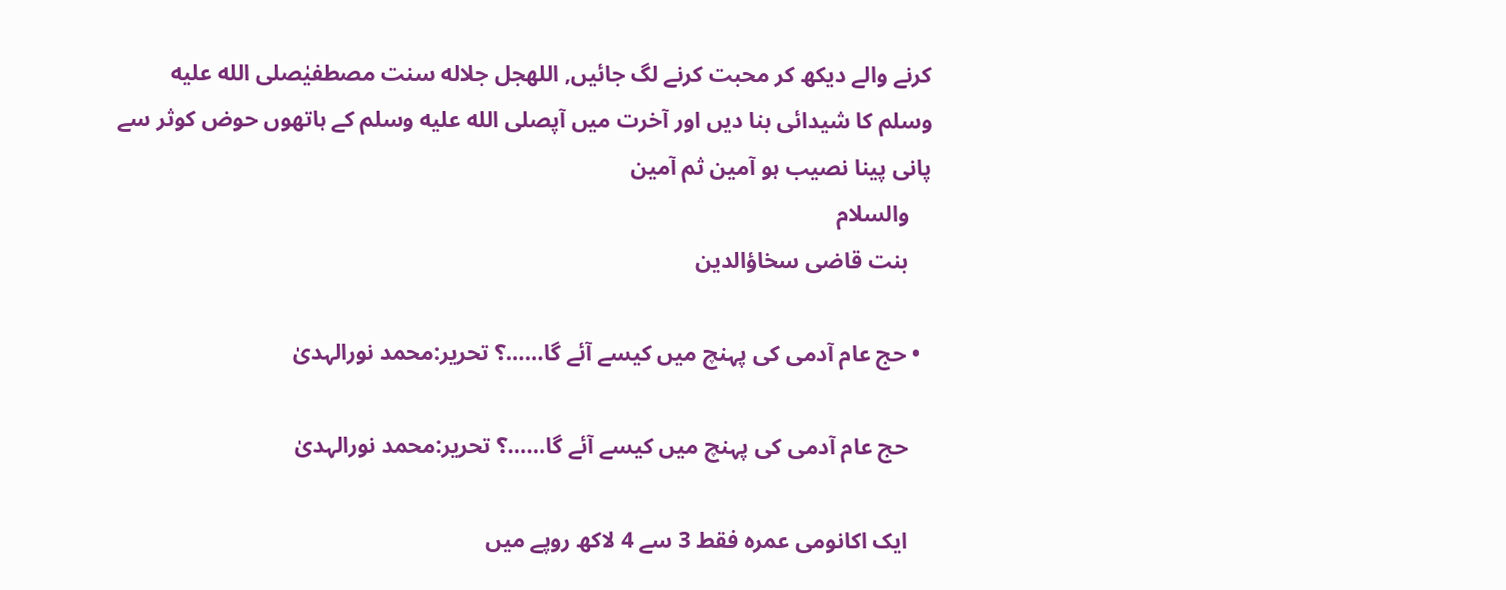کرنے والے دیکھ کر محبت کرنے لگ جائیں, اللهجل جلاله سنت مصطفیٰصلى الله عليه وسلم کا شیدائی بنا دیں اور آخرت میں آپصلى الله عليه وسلم کے ہاتھوں حوض کوثر سے پانی پینا نصیب ہو آمین ثم آمین
    والسلام
    بنت قاضی سخاؤالدین

  • حج عام آدمی کی پہنچ میں کیسے آئے گا……؟ تحریر:محمد نورالہدیٰ

    حج عام آدمی کی پہنچ میں کیسے آئے گا……؟ تحریر:محمد نورالہدیٰ

    ایک اکانومی عمرہ فقط 3 سے 4 لاکھ روپے میں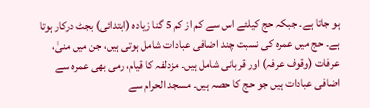ہو جاتا ہے۔ جبکہ حج کیلئے اس سے کم از کم 5 گنا زیادہ (ابتدائی) بجٹ درکار ہوتا ہے۔ حج میں عمرہ کی نسبت چند اضافی عبادات شامل ہوتی ہیں، جن میں منیٰ، عرفات (وقوف عرفہ) اور قربانی شامل ہیں۔ مزدلفہ کا قیام، رمی بھی عمرہ سے اضافی عبادات ہیں جو حج کا حصہ ہیں۔ مسجد الحرام سے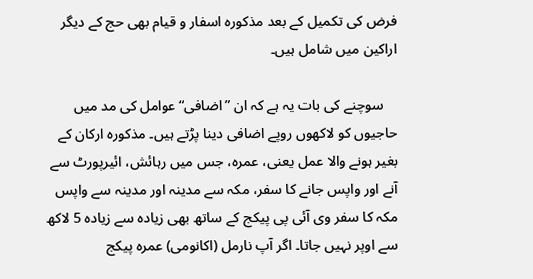فرض کی تکمیل کے بعد مذکورہ اسفار و قیام بھی حج کے دیگر اراکین میں شامل ہیں۔

    سوچنے کی بات یہ ہے کہ ان ”اضافی“ عوامل کی مد میں حاجیوں کو لاکھوں روپے اضافی دینا پڑتے ہیں۔ مذکورہ ارکان کے بغیر ہونے والا عمل یعنی، عمرہ، جس میں رہائش، ائیرپورٹ سے آنے اور واپس جانے کا سفر، مکہ سے مدینہ اور مدینہ سے واپس مکہ کا سفر وی آئی پی پیکج کے ساتھ بھی زیادہ سے زیادہ 5 لاکھ سے اوپر نہیں جاتا۔ اگر آپ نارمل (اکانومی) عمرہ پیکج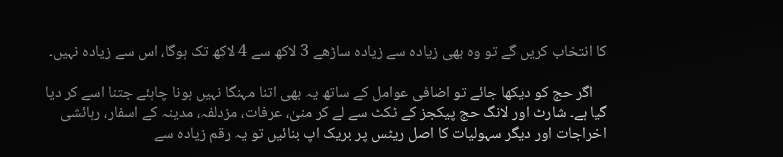کا انتخاب کریں گے تو وہ بھی زیادہ سے زیادہ ساڑھے 3 لاکھ سے 4 لاکھ تک ہوگا، اس سے زیادہ نہیں۔

    اگر حج کو دیکھا جائے تو اضافی عوامل کے ساتھ یہ بھی اتنا مہنگا نہیں ہونا چاہئے جتنا اسے کر دیا گیا ہے۔ شارٹ اور لانگ حج پیکجز کے ٹکٹ سے لے کر منیٰ، عرفات، مزدلفہ، مدینہ کے اسفار، رہائشی اخراجات اور دیگر سہولیات کا اصل ریٹس پر بریک اپ بنائیں تو یہ رقم زیادہ سے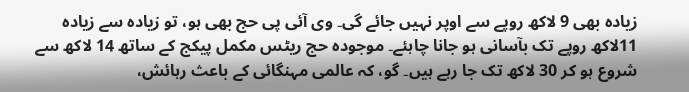زیادہ بھی 9 لاکھ روپے سے اوپر نہیں جائے گی۔ وی آئی پی حج بھی ہو، تو زیادہ سے زیادہ 11لاکھ روپے تک بآسانی ہو جانا چاہئے۔ موجودہ حج ریٹس مکمل پیکج کے ساتھ 14 لاکھ سے شروع ہو کر 30 لاکھ تک جا رہے ہیں۔ گو، کہ عالمی مہنگائی کے باعث رہائش،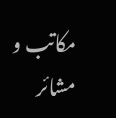مکاتب و مشائر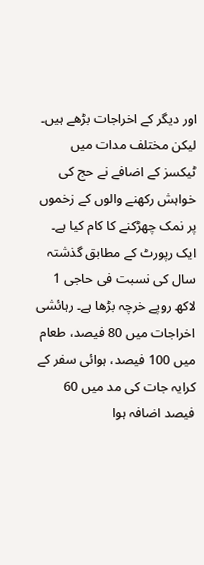اور دیگر کے اخراجات بڑھے ہیں۔ لیکن مختلف مدات میں ٹیکسز کے اضافے نے حج کی خواہش رکھنے والوں کے زخموں پر نمک چھڑکنے کا کام کیا ہے۔ ایک رپورٹ کے مطابق گذشتہ سال کی نسبت فی حاجی 1 لاکھ روپے خرچہ بڑھا ہے۔ رہائشی اخراجات میں 80 فیصد، طعام میں 100 فیصد، ہوائی سفر کے کرایہ جات کی مد میں 60 فیصد اضافہ ہوا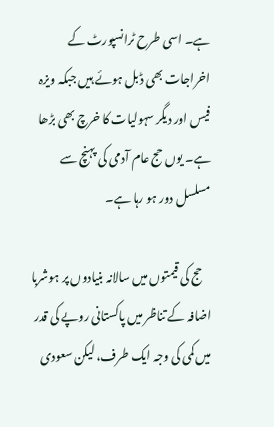ہے۔ اسی طرح ٹرانسپورٹ کے اخراجات بھی ڈبل ہوئے ہیں جبکہ ویزہ فیس اور دیگر سہولیات کا خرچ بھی بڑھا ہے۔ یوں حج عام آدمی کی پہنچ سے مسلسل دور ہو رہا ہے۔

    حج کی قیمتوں میں سالانہ بنیادوں پر ہوشربا اضافہ کے تناظر میں پاکستانی روپے کی قدر میں کمی کی وجہ ایک طرف، لیکن سعودی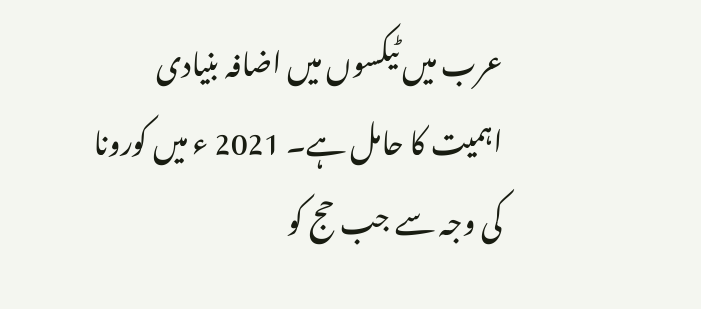عرب میں ٹیکسوں میں اضافہ بنیادی اہمیت کا حامل ہے۔ 2021 ء میں کورونا کی وجہ سے جب حج کو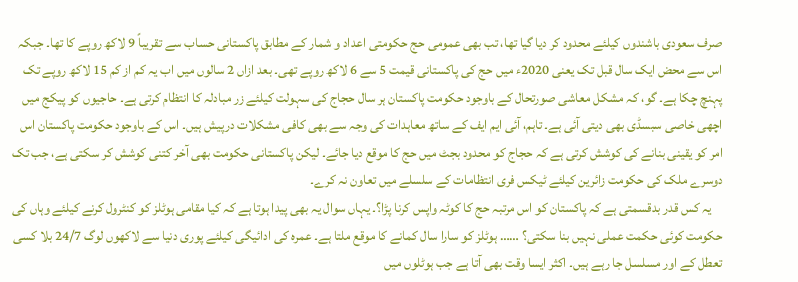صرف سعودی باشندوں کیلئے محدود کر دیا گیا تھا، تب بھی عمومی حج حکومتی اعداد و شمار کے مطابق پاکستانی حساب سے تقریباً 9 لاکھ روپے کا تھا۔ جبکہ اس سے محض ایک سال قبل تک یعنی 2020ء میں حج کی پاکستانی قیمت 5 سے 6 لاکھ روپے تھی۔ بعد ازاں 2 سالوں میں اب یہ کم از کم 15 لاکھ روپے تک پہنچ چکا ہے۔ گو، کہ مشکل معاشی صورتحال کے باوجود حکومت پاکستان ہر سال حجاج کی سہولت کیلئے زر مبادلہ کا انتظام کرتی ہے۔ حاجیوں کو پیکج میں اچھی خاصی سبسڈی بھی دیتی آئی ہے۔ تاہم، آئی ایم ایف کے ساتھ معاہدات کی وجہ سے بھی کافی مشکلات درپیش ہیں۔ اس کے باوجود حکومت پاکستان اس امر کو یقینی بنانے کی کوشش کرتی ہے کہ حجاج کو محدود بجٹ میں حج کا موقع دیا جائے۔ لیکن پاکستانی حکومت بھی آخر کتنی کوشش کر سکتی ہے، جب تک دوسرے ملک کی حکومت زائرین کیلئے ٹیکس فری انتظامات کے سلسلے میں تعاون نہ کرے۔
    یہ کس قدر بدقسمتی ہے کہ پاکستان کو اس مرتبہ حج کا کوٹہ واپس کرنا پڑا؟۔ یہاں سوال یہ بھی پیدا ہوتا ہے کہ کیا مقامی ہوٹلز کو کنٹرول کرنے کیلئے وہاں کی حکومت کوئی حکمت عملی نہیں بنا سکتی؟ …… ہوٹلز کو سارا سال کمانے کا موقع ملتا ہے۔ عمرہ کی ادائیگی کیلئے پوری دنیا سے لاکھوں لوگ 24/7 بلا کسی تعطل کے اور مسلسل جا رہے ہیں۔ اکثر ایسا وقت بھی آتا ہے جب ہوٹلوں میں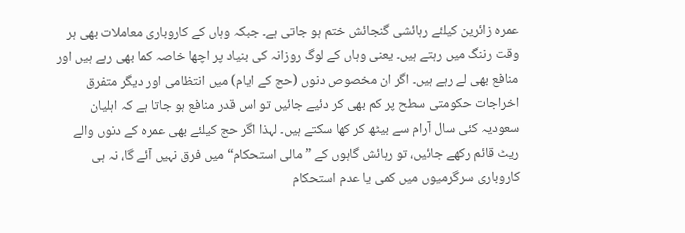عمرہ زائرین کیلئے رہائشی گنجائش ختم ہو جاتی ہے۔ جبکہ وہاں کے کاروباری معاملات بھی ہر وقت رننگ میں رہتے ہیں۔ یعنی وہاں کے لوگ روزانہ کی بنیاد پر اچھا خاصہ کما بھی رہے ہیں اور منافع بھی لے رہے ہیں۔ اگر ان مخصوص دنوں (حج کے ایام) میں انتظامی اور دیگر متفرق اخراجات حکومتی سطح پر کم بھی کر دئیے جائیں تو اس قدر منافع ہو جاتا ہے کہ اہلیان سعودیہ کئی سال آرام سے بیٹھ کر کھا سکتے ہیں۔ لہذا اگر حج کیلئے بھی عمرہ کے دنوں والے ریٹ قائم رکھے جائیں، تو رہائش گاہوں کے ”مالی استحکام“ میں فرق نہیں آئے گا، نہ ہی کاروباری سرگرمیوں میں کمی یا عدم استحکام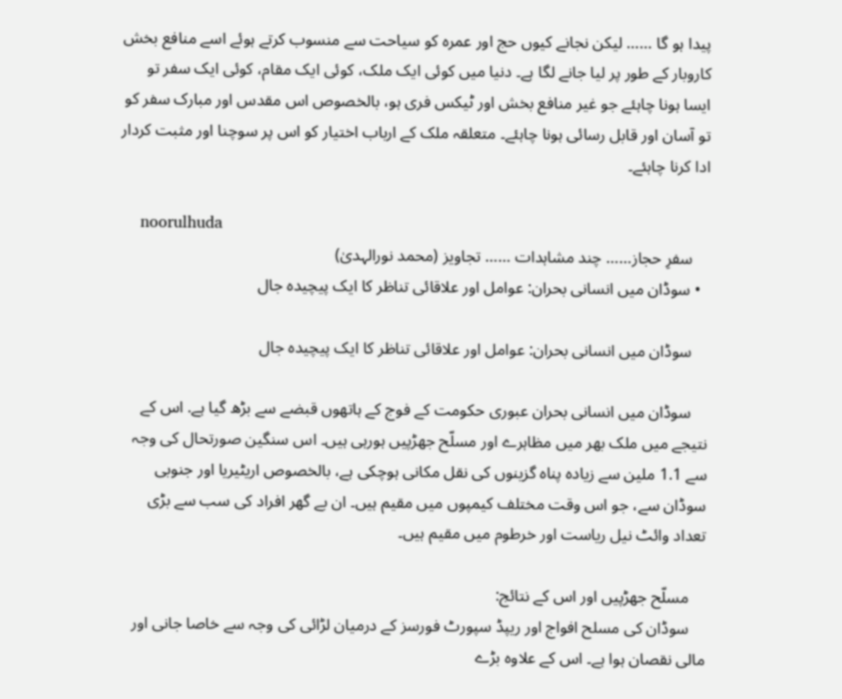پیدا ہو گا …… لیکن نجانے کیوں حج اور عمرہ کو سیاحت سے منسوب کرتے ہوئے اسے منافع بخش کاروبار کے طور پر لیا جانے لگا ہے۔ دنیا میں کوئی ایک ملک، کوئی ایک مقام، کوئی ایک سفر تو ایسا ہونا چاہئے جو غیر منافع بخش اور ٹیکس فری ہو، بالخصوص اس مقدس اور مبارک سفر کو تو آسان اور قابل رسائی ہونا چاہئے۔ متعلقہ ملک کے ارباب اختیار کو اس پر سوچنا اور مثبت کردار ادا کرنا چاہئے۔

    noorulhuda
    سفرِ حجاز…… چند مشاہدات …… تجاویز (محمد نورالہدیٰ)
  • سوڈان میں انسانی بحران: عوامل اور علاقائی تناظر کا ایک پیچیدہ جال

    سوڈان میں انسانی بحران: عوامل اور علاقائی تناظر کا ایک پیچیدہ جال

    سوڈان میں انسانی بحران عبوری حکومت کے فوج کے ہاتھوں قبضے سے بڑھ گیا ہے. اس کے نتیجے میں ملک بھر میں مظاہرے اور مسلّح جھڑپیں ہورہی ہیں۔ اس سنگین صورتحال کی وجہ سے 1.1 ملین سے زیادہ پناہ گزینوں کی نقل مکانی ہوچکی ہے، بالخصوص اریٹیریا اور جنوبی سوڈان سے، جو اس وقت مختلف کیمپوں میں مقیم ہیں۔ ان بے گھر افراد کی سب سے بڑی تعداد وائٹ نیل ریاست اور خرطوم میں مقیم ہیں۔

    مسلّح جھڑپیں اور اس کے نتائج:
    سوڈان کی مسلح افواج اور ریپڈ سپورٹ فورسز کے درمیان لڑائی کی وجہ سے خاصا جانی اور مالی نقصان ہوا ہے۔ اس کے علاوہ بڑے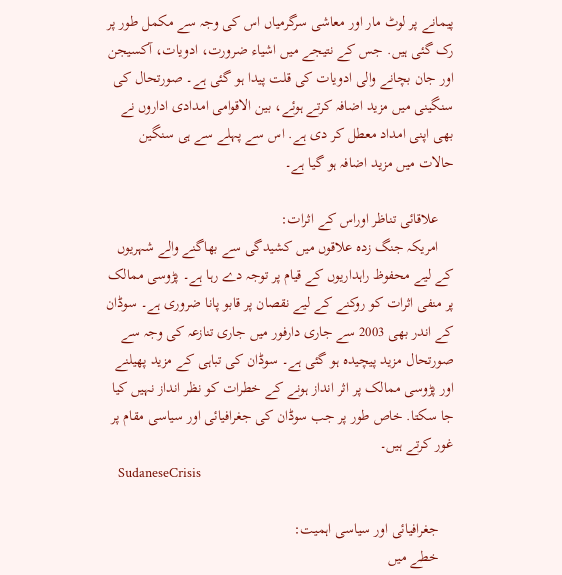پیمانے پر لوٹ مار اور معاشی سرگرمیاں اس کی وجہ سے مکمل طور پر رک گئی ہیں. جس کے نتیجے میں اشیاء ضرورت، ادویات، آکسیجن اور جان بچانے والی ادویات کی قلت پیدا ہو گئی ہے۔ صورتحال کی سنگینی میں مزید اضافہ کرتے ہوئے، بین الاقوامی امدادی اداروں نے بھی اپنی امداد معطل کر دی ہے. اس سے پہلے سے ہی سنگین حالات میں مزید اضافہ ہو گیا ہے۔

    علاقائی تناظر اوراس کے اثرات:
    امریکہ جنگ زدہ علاقوں میں کشیدگی سے بھاگنے والے شہریوں کے لیے محفوظ راہداریوں کے قیام پر توجہ دے رہا ہے۔ پڑوسی ممالک پر منفی اثرات کو روکنے کے لیے نقصان پر قابو پانا ضروری ہے۔ سوڈان کے اندر بھی 2003 سے جاری دارفور میں جاری تنازعہ کی وجہ سے صورتحال مزید پیچیدہ ہو گئی ہے۔ سوڈان کی تباہی کے مزید پھیلنے اور پڑوسی ممالک پر اثر انداز ہونے کے خطرات کو نظر انداز نہیں کیا جا سکتا. خاص طور پر جب سوڈان کی جغرافیائی اور سیاسی مقام پر غور کرتے ہیں۔
    SudaneseCrisis

    جغرافیائی اور سیاسی اہمیت:
    خطے میں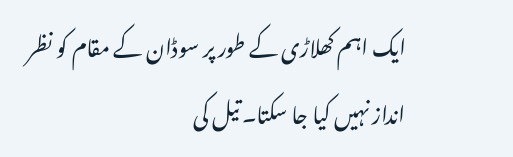ایک اہم کھلاڑی کے طور پر سوڈان کے مقام کو نظر انداز نہیں کیا جا سکتا۔ تیل کی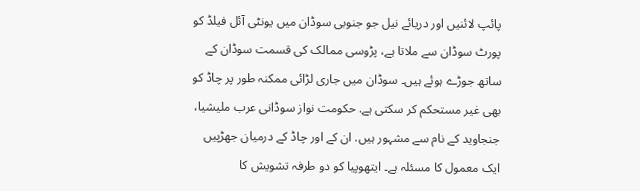پائپ لائنیں اور دریائے نیل جو جنوبی سوڈان میں یونٹی آئل فیلڈ کو پورٹ سوڈان سے ملاتا ہے، پڑوسی ممالک کی قسمت سوڈان کے ساتھ جوڑے ہوئے ہیں۔ سوڈان میں جاری لڑائی ممکنہ طور پر چاڈ کو بھی غیر مستحکم کر سکتی ہے. حکومت نواز سوڈانی عرب ملیشیا، جنجاوید کے نام سے مشہور ہیں. ان کے اور چاڈ کے درمیان جھڑپیں ایک معمول کا مسئلہ ہے۔ ایتھوپیا کو دو طرفہ تشویش کا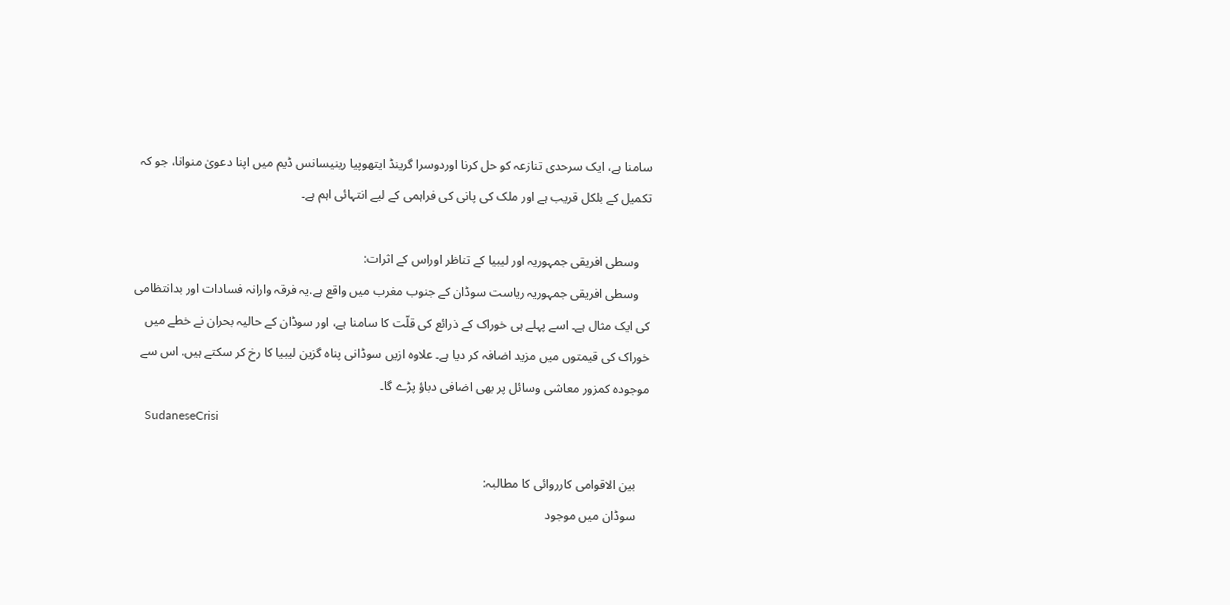سامنا ہے، ایک سرحدی تنازعہ کو حل کرنا اوردوسرا گرینڈ ایتھوپیا رینیسانس ڈیم میں اپنا دعویٰ منوانا، جو کہ تکمیل کے بلکل قریب ہے اور ملک کی پانی کی فراہمی کے لیے انتہائی اہم ہے۔

    وسطی افریقی جمہوریہ اور لیبیا کے تناظر اوراس کے اثرات:
    وسطی افریقی جمہوریہ ریاست سوڈان کے جنوب مغرب میں واقع ہے.یہ فرقہ وارانہ فسادات اور بدانتظامی کی ایک مثال ہے۔ اسے پہلے ہی خوراک کے ذرائع کی قلّت کا سامنا ہے، اور سوڈان کے حالیہ بحران نے خطے میں خوراک کی قیمتوں میں مزید اضافہ کر دیا ہے۔ علاوہ ازیں سوڈانی پناہ گزین لیبیا کا رخ کر سکتے ہیں. اس سے موجودہ کمزور معاشی وسائل پر بھی اضافی دباؤ پڑے گا۔
    SudaneseCrisi

    بین الاقوامی کارروائی کا مطالبہ:
    سوڈان میں موجود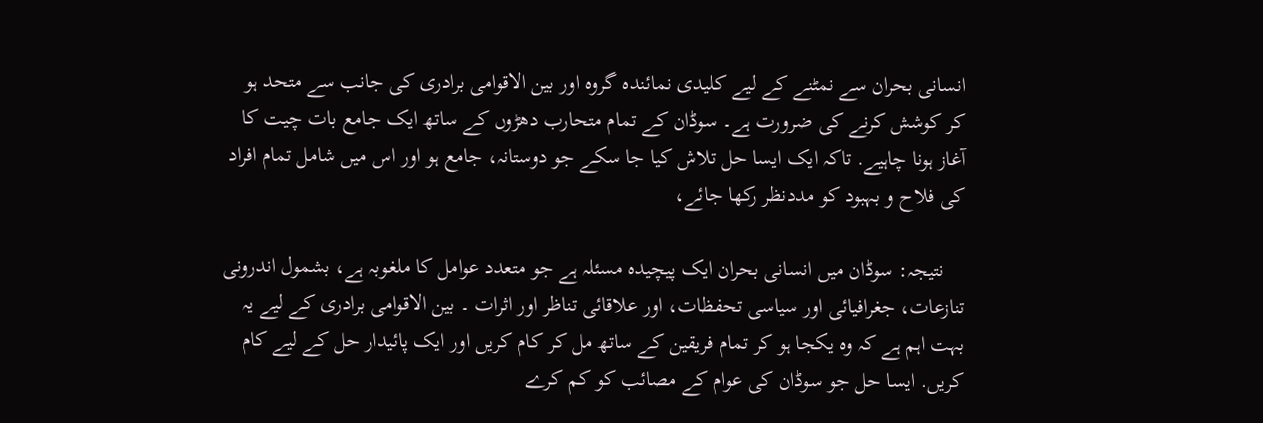انسانی بحران سے نمٹنے کے لیے کلیدی نمائندہ گروہ اور بین الاقوامی برادری کی جانب سے متحد ہو کر کوشش کرنے کی ضرورت ہے۔ سوڈان کے تمام متحارب دھڑوں کے ساتھ ایک جامع بات چیت کا آغاز ہونا چاہیے. تاکہ ایک ایسا حل تلاش کیا جا سکے جو دوستانہ، جامع ہو اور اس میں شامل تمام افراد کی فلاح و بہبود کو مددنظر رکھا جائے،

    نتیجہ: سوڈان میں انسانی بحران ایک پیچیدہ مسئلہ ہے جو متعدد عوامل کا ملغوبہ ہے، بشمول اندرونی تنازعات، جغرافیائی اور سیاسی تحفظات، اور علاقائی تناظر اور اثرات ۔ بین الاقوامی برادری کے لیے یہ بہت اہم ہے کہ وہ یکجا ہو کر تمام فریقین کے ساتھ مل کر کام کریں اور ایک پائیدار حل کے لیے کام کریں. ایسا حل جو سوڈان کی عوام کے مصائب کو کم کرے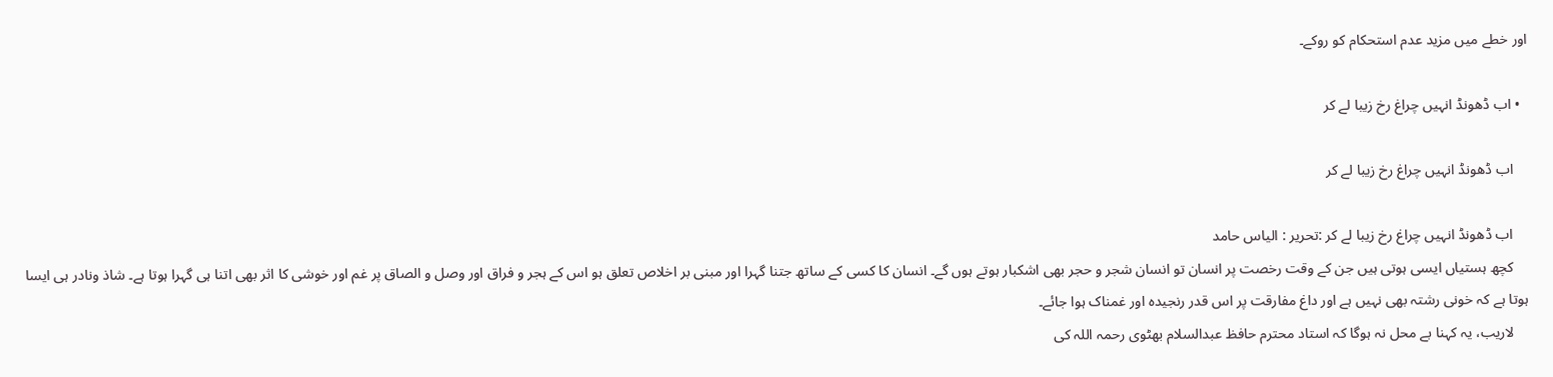اور خطے میں مزید عدم استحکام کو روکے۔

  • اب ڈھونڈ انہیں چراغ رخ زیبا لے کر

    اب ڈھونڈ انہیں چراغ رخ زیبا لے کر

    اب ڈھونڈ انہیں چراغ رخ زیبا لے کر :تحریر : الیاس حامد
    کچھ ہستیاں ایسی ہوتی ہیں جن کے وقت رخصت پر انسان تو انسان شجر و حجر بھی اشکبار ہوتے ہوں گے۔ انسان کا کسی کے ساتھ جتنا گہرا اور مبنی بر اخلاص تعلق ہو اس کے ہجر و فراق اور وصل و الصاق پر غم اور خوشی کا اثر بھی اتنا ہی گہرا ہوتا ہے۔ شاذ ونادر ہی ایسا ہوتا ہے کہ خونی رشتہ بھی نہیں ہے اور داغ مفارقت پر اس قدر رنجیدہ اور غمناک ہوا جائے۔
    لاریب، یہ کہنا بے محل نہ ہوگا کہ استاد محترم حافظ عبدالسلام بھٹوی رحمہ اللہ کی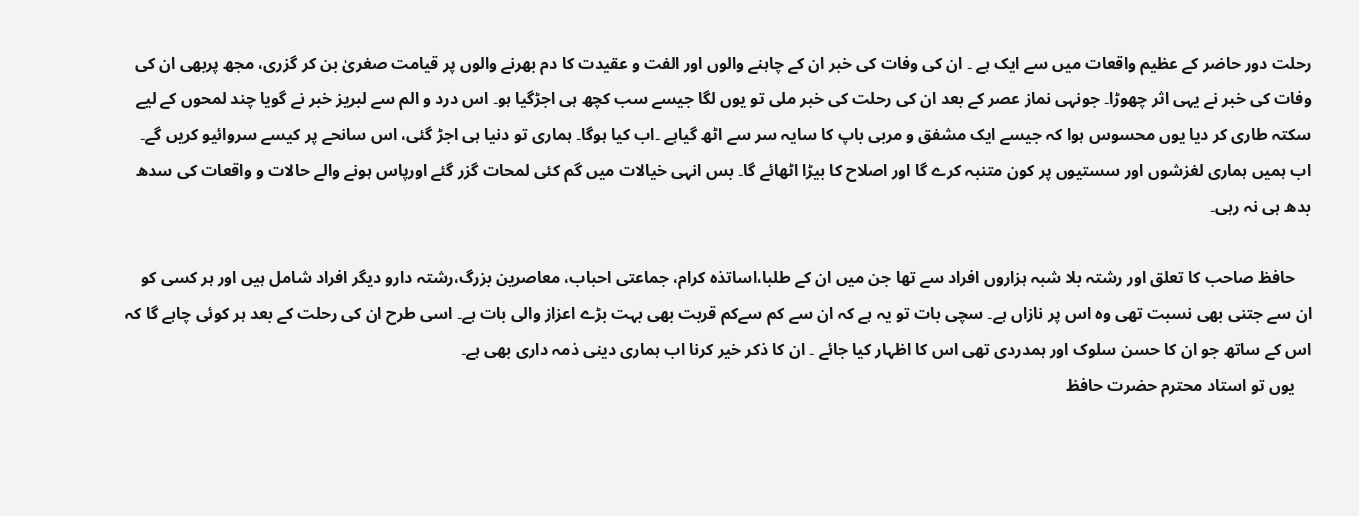رحلت دور حاضر کے عظیم واقعات میں سے ایک ہے ۔ ان کی وفات کی خبر ان کے چاہنے والوں اور الفت و عقیدت کا دم بھرنے والوں پر قیامت صغریٰ بن کر گزری، مجھ پربھی ان کی وفات کی خبر نے یہی اثر چھوڑا۔ جونہی نماز عصر کے بعد ان کی رحلت کی خبر ملی تو یوں لگا جیسے سب کچھ ہی اجڑگیا ہو۔ اس درد و الم سے لبریز خبر نے گویا چند لمحوں کے لیے سکتہ طاری کر دیا یوں محسوس ہوا کہ جیسے ایک مشفق و مربی باپ کا سایہ سر سے اٹھ گیاہے ۔اب کیا ہوگا۔ ہماری تو دنیا ہی اجڑ گئی، اس سانحے پر کیسے سروائیو کریں گے۔ اب ہمیں ہماری لغزشوں اور سستیوں پر کون متنبہ کرے گا اور اصلاح کا بیڑا اٹھائے گا۔ بس انہی خیالات میں گم کئی لمحات گزر گئے اورپاس ہونے والے حالات و واقعات کی سدھ بدھ ہی نہ رہی۔

    حافظ صاحب کا تعلق اور رشتہ بلا شبہ ہزاروں افراد سے تھا جن میں ان کے طلبا،اساتذہ کرام، جماعتی احباب، معاصرین بزرگ،رشتہ دارو دیگر افراد شامل ہیں اور ہر کسی کو ان سے جتنی بھی نسبت تھی وہ اس پر نازاں ہے۔ سچی بات تو یہ ہے کہ ان سے کم سےکم قربت بھی بہت بڑے اعزاز والی بات ہے۔ اسی طرح ان کی رحلت کے بعد ہر کوئی چاہے گا کہ اس کے ساتھ جو ان کا حسن سلوک اور ہمدردی تھی اس کا اظہار کیا جائے ۔ ان کا ذکر خیر کرنا اب ہماری دینی ذمہ داری بھی ہے۔
    یوں تو استاد محترم حضرت حافظ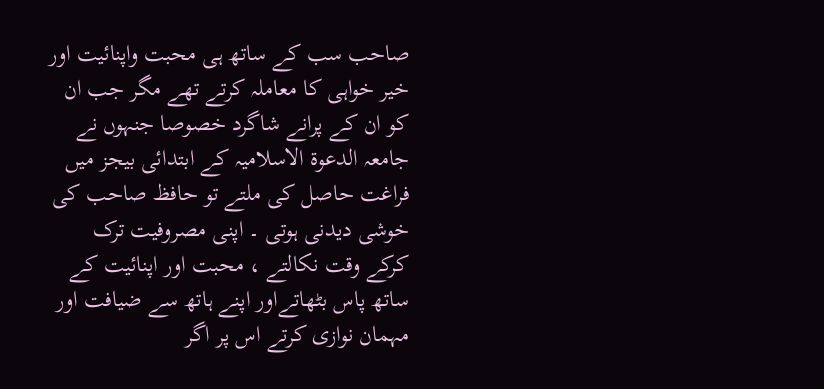صاحب سب کے ساتھ ہی محبت واپنائیت اور خیر خواہی کا معاملہ کرتے تھے مگر جب ان کو ان کے پرانے شاگرد خصوصا جنہوں نے جامعہ الدعوۃ الاسلامیہ کے ابتدائی بیجز میں فراغت حاصل کی ملتے تو حافظ صاحب کی خوشی دیدنی ہوتی ۔ اپنی مصروفیت ترک کرکے وقت نکالتے ، محبت اور اپنائیت کے ساتھ پاس بٹھاتےاور اپنے ہاتھ سے ضیافت اور مہمان نوازی کرتے اس پر اگر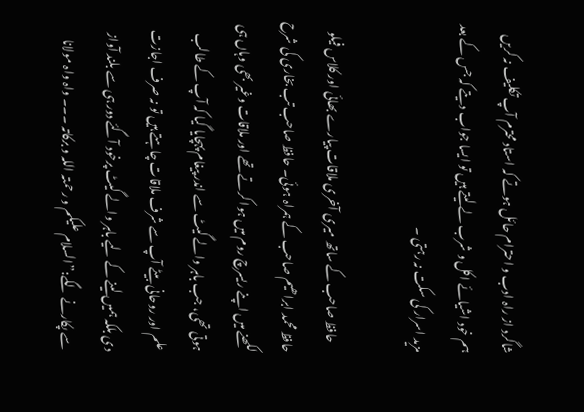شاگرد از راہ ادب و احترام حائل ہوتے کہ استاد محترم آپ تکلیف نہ کریں ہم خود اشیائے اکل و شرب لے لیتے ہیں تو ایسا جواب دیتے کہ جس کے بعد مزید اسرار کی سکت نہ رہتی ۔

    حافظ صاحب کے ساتھ میری آخری ملاقات پیارے بھائی اور کلاس فیلو حافظ محمد ابراھیم صاحب کے ہمراہ ہوئی۔ حافظ صاحب تب بخاری کی شرح لکھنے میں اپنے ریسرچ روم میں ہوا کرتے تھے اور ملاقات وغیر بھی وہاں ہی ہوتی تھی، جب باہر والے گیٹ سے اندر پیغام پہچایا گیا کہ آپ کے طالب علم اور روحانی بیٹے آپ سے شرف ملاقات چاہتے ہیں تو نہ صرف اجازت دی بلکہ ہمیں لینے کے لیے باہر والے گیٹ پرخود آگئے دور ہی سے بلند آواز سے پکارنے لگے:”السلام علیکم و رحمتہ اللہ و برکاتہ ۔۔۔ واہ واہ مولانا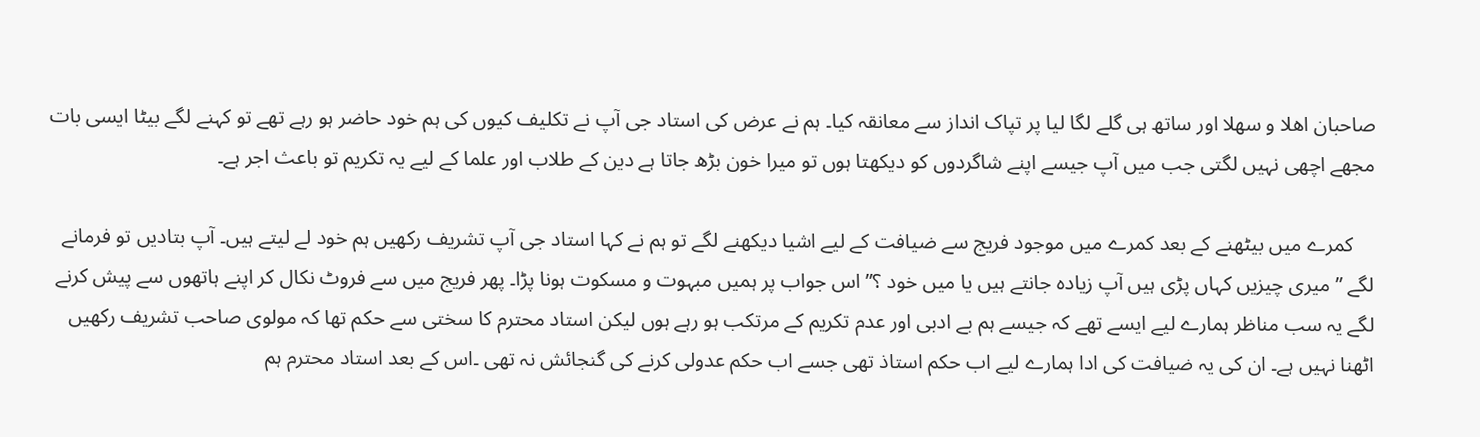صاحبان اھلا و سھلا اور ساتھ ہی گلے لگا لیا پر تپاک انداز سے معانقہ کیا۔ ہم نے عرض کی استاد جی آپ نے تکلیف کیوں کی ہم خود حاضر ہو رہے تھے تو کہنے لگے بیٹا ایسی بات مجھے اچھی نہیں لگتی جب میں آپ جیسے اپنے شاگردوں کو دیکھتا ہوں تو میرا خون بڑھ جاتا ہے دین کے طلاب اور علما کے لیے یہ تکریم تو باعث اجر ہے۔

    کمرے میں بیٹھنے کے بعد کمرے میں موجود فریج سے ضیافت کے لیے اشیا دیکھنے لگے تو ہم نے کہا استاد جی آپ تشریف رکھیں ہم خود لے لیتے ہیں۔ آپ بتادیں تو فرمانے لگے ” میری چیزیں کہاں پڑی ہیں آپ زیادہ جانتے ہیں یا میں خود ؟” اس جواب پر ہمیں مبہوت و مسکوت ہونا پڑا۔ پھر فریج میں سے فروٹ نکال کر اپنے ہاتھوں سے پیش کرنے لگے یہ سب مناظر ہمارے لیے ایسے تھے کہ جیسے ہم بے ادبی اور عدم تکریم کے مرتکب ہو رہے ہوں لیکن استاد محترم کا سختی سے حکم تھا کہ مولوی صاحب تشریف رکھیں اٹھنا نہیں ہے۔ ان کی یہ ضیافت کی ادا ہمارے لیے اب حکم استاذ تھی جسے اب حکم عدولی کرنے کی گنجائش نہ تھی ۔اس کے بعد استاد محترم ہم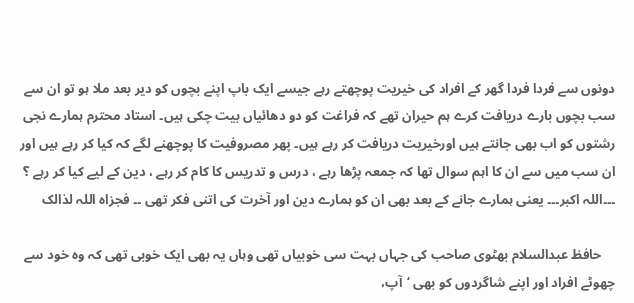دونوں سے فردا فردا گھر کے افراد کی خیریت پوچھتے رہے جیسے ایک باپ اپنے بچوں کو دیر بعد ملا ہو تو ان سے سب بچوں بارے دریافت کرے ہم حیران تھے کہ فراغت کو دو دھائیاں بیت چکی ہیں۔ استاد محترم ہمارے نجی رشتوں کو اب بھی جانتے ہیں اورخیریت دریافت کر رہے ہیں۔ پھر مصروفیت کا پوچھنے لگے کہ کیا کر رہے ہیں اور ان سب میں سے ان کا اہم سوال تھا کہ جمعہ پڑھا رہے ، درس و تدریس کا کام کر رہے ، دین کے لیے کیا کر رہے ؟ ۔۔۔اللہ اکبر۔۔۔ یعنی ہمارے جانے کے بعد بھی ان کو ہمارے دین اور آخرت کی اتنی فکر تھی ۔۔ فجزاہ اللہ لذالک

    حافظ عبدالسلام بھٹوی صاحب کی جہاں بہت سی خوبیاں تھی وہاں یہ بھی ایک خوبی تھی کہ وہ خود سے چھوٹے افراد اور اپنے شاگردوں کو بھی ‘آپ،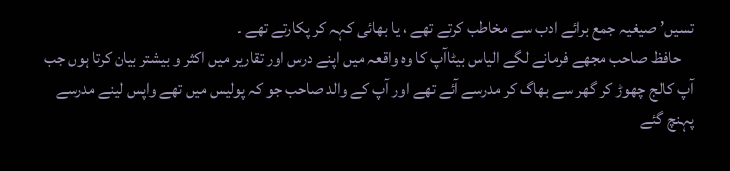تسیں’ صیغیہ جمع برائے ادب سے مخاطب کرتے تھے ، یا بھائی کہہ کر پکارتے تھے ۔
    حافظ صاحب مجھے فرمانے لگے الیاس بیٹاآپ کا وہ واقعہ میں اپنے درس اور تقاریر میں اکثر و بیشتر بیان کرتا ہوں جب آپ کالج چھوڑ کر گھر سے بھاگ کر مدرسے آئے تھے اور آپ کے والد صاحب جو کہ پولیس میں تھے واپس لینے مدرسے پہنچ گئے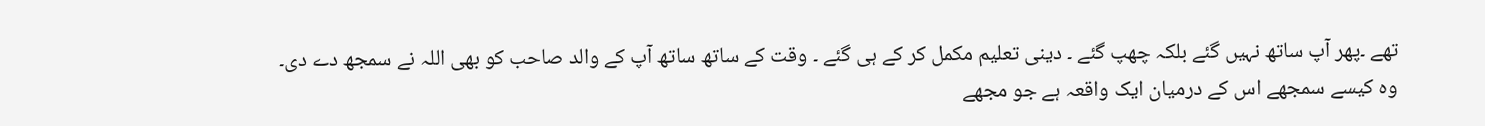تھے ۔پھر آپ ساتھ نہیں گئے بلکہ چھپ گئے ۔ دینی تعلیم مکمل کر کے ہی گئے ۔ وقت کے ساتھ ساتھ آپ کے والد صاحب کو بھی اللہ نے سمجھ دے دی۔ وہ کیسے سمجھے اس کے درمیان ایک واقعہ ہے جو مجھے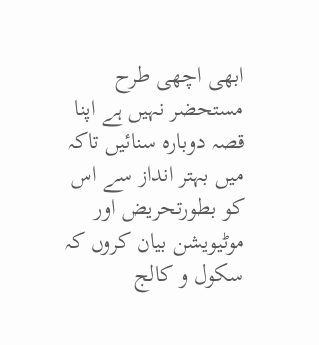ابھی اچھی طرح مستحضر نہیں ہے اپنا قصہ دوبارہ سنائیں تاکہ میں بہتر انداز سے اس کو بطورتحریض اور موٹیویشن بیان کروں کہ سکول و کالج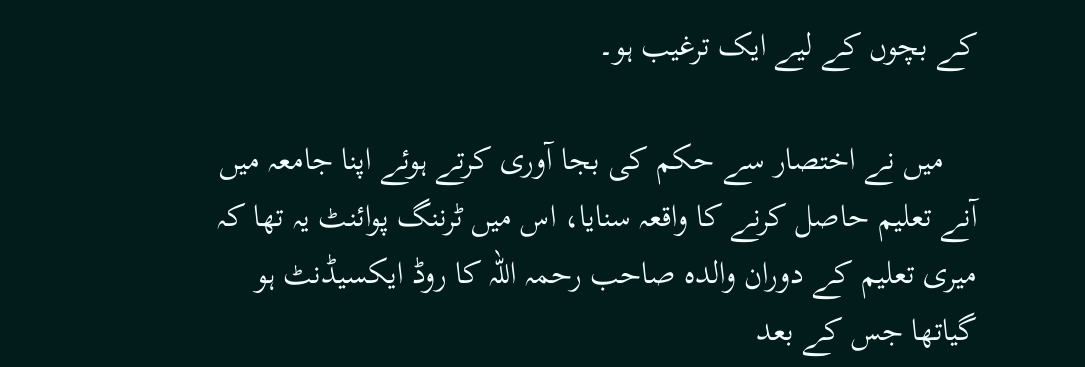کے بچوں کے لیے ایک ترغیب ہو۔

    میں نے اختصار سے حکم کی بجا آوری کرتے ہوئے اپنا جامعہ میں آنے تعلیم حاصل کرنے کا واقعہ سنایا، اس میں ٹرننگ پوائنٹ یہ تھا کہ میری تعلیم کے دوران والدہ صاحب رحمہ اللہ کا روڈ ایکسیڈنٹ ہو گیاتھا جس کے بعد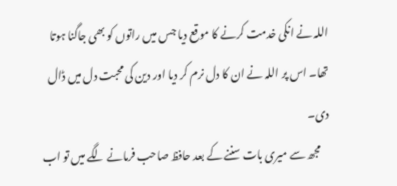اللہ نے انکی خدمت کرنے کا موقع دیا جس میں راتوں کو بھی جاگنا ہوتا تھا۔ اس پر اللہ نے ان کا دل نرم کر دیا اور دین کی محبت دل میں ڈال دی۔
    مجھ سے میری بات سننے کے بعد حافظ صاحب فرمانے لگے میں تو اب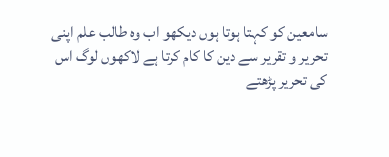سامعین کو کہتا ہوتا ہوں دیکھو اب وہ طالب علم اپنی تحریر و تقریر سے دین کا کام کرتا ہے لاکھوں لوگ اس کی تحریر پڑھتے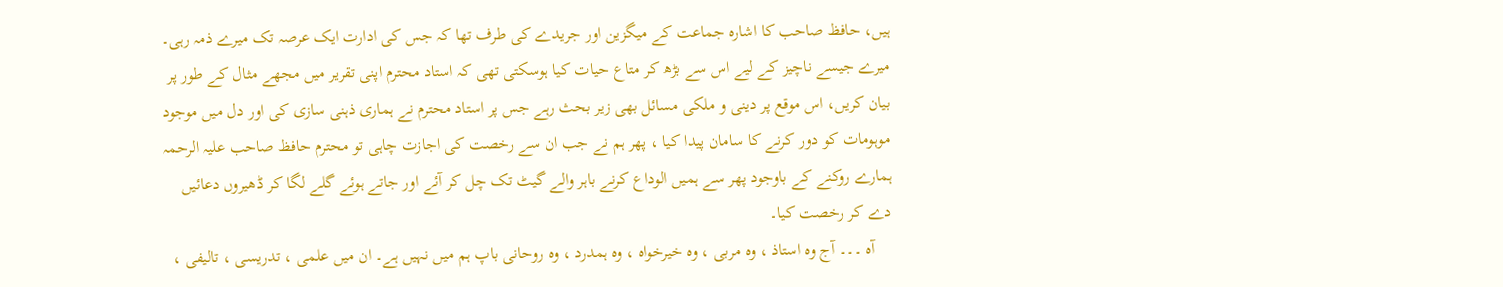ہیں، حافظ صاحب کا اشارہ جماعت کے میگزین اور جریدے کی طرف تھا کہ جس کی ادارت ایک عرصہ تک میرے ذمہ رہی۔ میرے جیسے ناچیز کے لیے اس سے بڑھ کر متاع حیات کیا ہوسکتی تھی کہ استاد محترم اپنی تقریر میں مجھے مثال کے طور پر بیان کریں، اس موقع پر دینی و ملکی مسائل بھی زیر بحث رہے جس پر استاد محترم نے ہماری ذہنی سازی کی اور دل میں موجود موہومات کو دور کرنے کا سامان پیدا کیا ، پھر ہم نے جب ان سے رخصت کی اجازت چاہی تو محترم حافظ صاحب علیہ الرحمہ ہمارے روکنے کے باوجود پھر سے ہمیں الوداع کرنے باہر والے گیٹ تک چل کر آئے اور جاتے ہوئے گلے لگا کر ڈھیروں دعائیں دے کر رخصت کیا۔
    آہ ۔۔۔ آج وہ استاذ ، وہ مربی ، وہ خیرخواہ ، وہ ہمدرد ، وہ روحانی باپ ہم میں نہیں ہے۔ ان میں علمی ، تدریسی ، تالیفی ،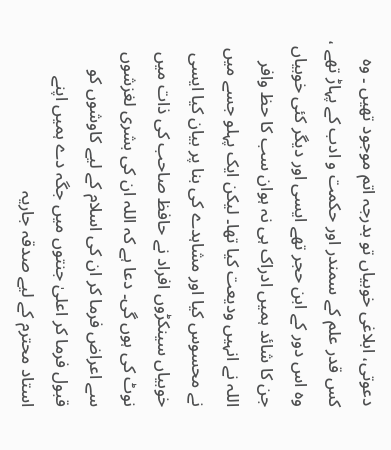دعوتی، ابلاغی خوبیاں تو بدرجہ اتم موجود تھیں ۔ وہ کس قدر علم کے سمندر اور حکمت و ادب کے پہاڑ تھے ، وہ اس دور کے ابن حجر تھے ایسی اور دیگر کئی خوبیاں جن کا شائد ہمیں ادراک ہی نہ ہوان سب کا حظ وافر اللہ نے انہیں ودیعت کیا تھا۔ لیکن ایک پہلو جسے میں نے محسوس کیا اور مشاہدے کی بنا پر بیان کیا ایسی خوبیاں سینکڑوں افراد نے حافظ صاحب کی ذات میں نوٹ کی ہوں گی۔ دعا ہے کہ اللہ ان کی بشری لغزشوں سے اعراض فرما کر ان کی اسلام کے لیے کاوشوں کو قبول فرما کر اعلیٰ جنتوں میں جگہ دے ہمیں اپنے استاد محترم کے لیے صدقہ جاریہ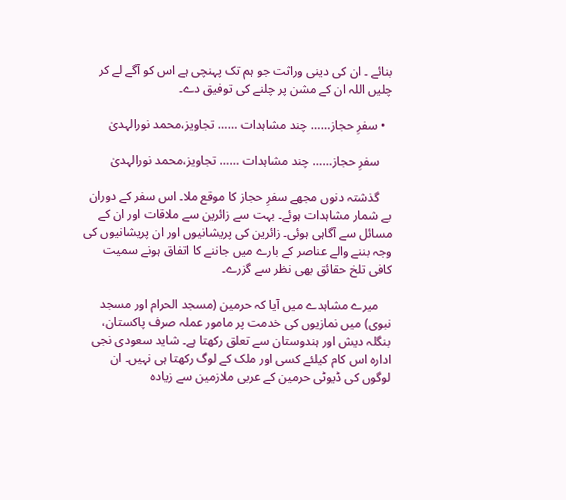بنائے ۔ ان کی دینی وراثت جو ہم تک پہنچی ہے اس کو آگے لے کر چلیں اللہ ان کے مشن پر چلنے کی توفیق دے۔

  • سفرِ حجاز…… چند مشاہدات …… تجاویز،محمد نورالہدیٰ

    سفرِ حجاز…… چند مشاہدات …… تجاویز،محمد نورالہدیٰ

    گذشتہ دنوں مجھے سفرِ حجاز کا موقع ملا۔ اس سفر کے دوران بے شمار مشاہدات ہوئے۔ بہت سے زائرین سے ملاقات اور ان کے مسائل سے آگاہی ہوئی۔ زائرین کی پریشانیوں اور ان پریشانیوں کی وجہ بننے والے عناصر کے بارے میں جاننے کا اتفاق ہونے سمیت کافی تلخ حقائق بھی نظر سے گزرے۔

    میرے مشاہدے میں آیا کہ حرمین (مسجد الحرام اور مسجد نبوی) میں نمازیوں کی خدمت پر مامور عملہ صرف پاکستان، بنگلہ دیش اور ہندوستان سے تعلق رکھتا ہے۔ شاید سعودی نجی ادارہ اس کام کیلئے کسی اور ملک کے لوگ رکھتا ہی نہیں۔ ان لوگوں کی ڈیوٹی حرمین کے عربی ملازمین سے زیادہ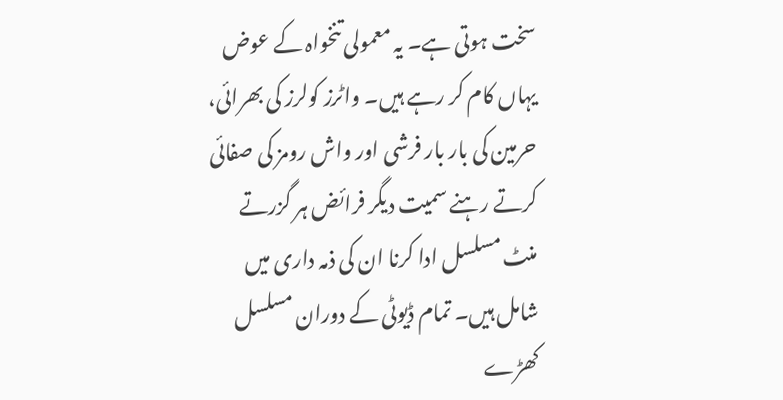سخت ہوتی ہے۔ یہ معمولی تنخواہ کے عوض یہاں کام کر رہے ہیں۔ واٹرز کولرز کی بھرائی، حرمین کی بار بار فرشی اور واش رومز کی صفائی کرتے رہنے سمیت دیگر فرائض ہر گزرتے منٹ مسلسل ادا کرنا ان کی ذمہ داری میں شامل ہیں۔ تمام ڈیوٹی کے دوران مسلسل کھڑے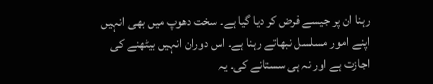رہنا ان پر جیسے فرض کر دیا گیا ہے۔ سخت دھوپ میں بھی انہیں اپنے امور مسلسل نبھاتے رہنا ہے۔ اس دوران انہیں بیٹھنے کی اجازت ہے اور نہ ہی سستانے کی۔ یہ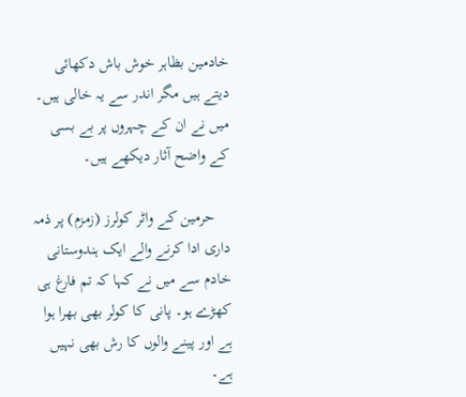خادمین بظاہر خوش باش دکھائی دیتے ہیں مگر اندر سے یہ خالی ہیں۔ میں نے ان کے چہروں پر بے بسی کے واضح آثار دیکھے ہیں۔

    حرمین کے واٹر کولرز (زمزم) پر ذمہ داری ادا کرنے والے ایک ہندوستانی خادم سے میں نے کہا کہ تم فارغ ہی کھڑے ہو۔ پانی کا کولر بھی بھرا ہوا ہے اور پینے والوں کا رش بھی نہیں ہے۔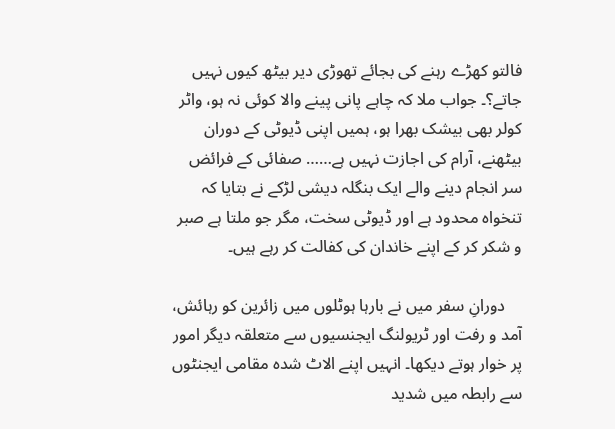فالتو کھڑے رہنے کی بجائے تھوڑی دیر بیٹھ کیوں نہیں جاتے؟۔ جواب ملا کہ چاہے پانی پینے والا کوئی نہ ہو، واٹر کولر بھی بیشک بھرا ہو، ہمیں اپنی ڈیوٹی کے دوران بیٹھنے، آرام کی اجازت نہیں ہے…… صفائی کے فرائض سر انجام دینے والے ایک بنگلہ دیشی لڑکے نے بتایا کہ تنخواہ محدود ہے اور ڈیوٹی سخت، مگر جو ملتا ہے صبر و شکر کر کے اپنے خاندان کی کفالت کر رہے ہیں۔

    دورانِ سفر میں نے بارہا ہوٹلوں میں زائرین کو رہائش، آمد و رفت اور ٹریولنگ ایجنسیوں سے متعلقہ دیگر امور پر خوار ہوتے دیکھا۔ انہیں اپنے الاٹ شدہ مقامی ایجنٹوں سے رابطہ میں شدید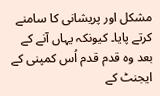مشکل اور پریشانی کا سامنے کرتے پایا۔ کیونکہ یہاں آنے کے بعد وہ قدم قدم اُس کمپنی کے ایجنٹ کے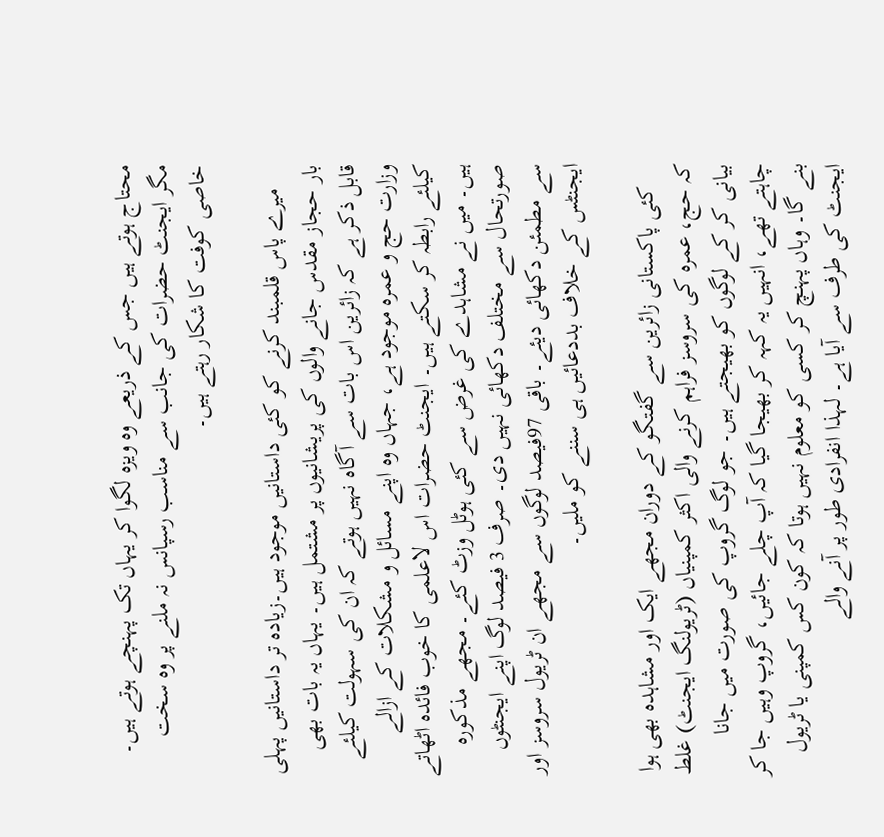محتاج ہوتے ہیں جس کے ذریعے وہ ویزہ لگوا کر یہاں تک پہنچے ہوتے ہیں۔ مگر ایجنٹ حضرات کی جانب سے مناسب رسپانس نہ ملنے پر وہ سخت خاصی کوفت کا شکار رہتے ہیں۔

    میرے پاس قلمبند کرنے کو کئی داستانیں موجود ہیں۔زیادہ تر داستانیں پہلی بار حجاز مقدس جانے والوں کی پریشانیوں پر مشتمل ہیں۔ یہاں یہ بات بھی قابل ذکر ہے کہ زائرین اس بات سے آگاہ نہیں ہوتے کہ ان کی سہولت کیلئے وزارت حج و عمرہ موجود ہے، جہاں وہ اپنے مسائل و مشکلات کے ازالے کیلئے رابطہ کر سکتے ہیں۔ ایجنٹ حضرات اس لاعلمی کا خوب فائدہ اٹھاتے ہیں۔ میں نے مشاہدے کی غرض سے کئی ہوٹل وزٹ کئے۔ مجھے مذکورہ صورتحال سے مختلف دکھائی نہیں دی۔ صرف 3 فیصد لوگ اپنے ایجنٹوں سے مطمئن دکھائی دیئے۔ باقی 97فیصد لوگوں سے مجھے ان ٹریول سروسز اور ایجنٹس کے خلاف بددعائیں ہی سننے کو ملیں۔

    کئی پاکستانی زائرین سے گفتگو کے دوران مجھے ایک اور مشاہدہ بھی ہوا کہ حج، عمرہ کی سروسز فراہم کرنے والی اکثر کمپنیاں (ٹریولنگ ایجنٹ) غلط بیانی کر کے لوگوں کو بھیجتے ہیں۔ جو لوگ گروپ کی صورت میں جانا چاہتے تھے، انہیں یہ کہہ کر بھیجا گیا کہ آپ چلے جائیں، گروپ وہیں جا کر بنے گا۔ وہاں پہنچ کر کسی کو معلوم نہیں ہوتا کہ کون کس کمپنی یا ٹریول ایجنٹ کی طرف سے آیا ہے۔ لہذا انفرادی طور پر آنے والے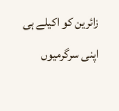زائرین کو اکیلے ہی اپنی سرگرمیوں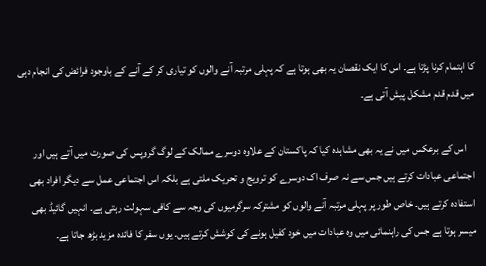کا اہتمام کرنا پڑتا ہے۔ اس کا ایک نقصان یہ بھی ہوتا ہے کہ پہلی مرتبہ آنے والوں کو تیاری کر کے آنے کے باوجود فرائض کی انجام دہی میں قدم قدم مشکل پیش آتی ہے۔

    اس کے برعکس میں نے یہ بھی مشاہدہ کیا کہ پاکستان کے علاوہ دوسرے ممالک کے لوگ گروپس کی صورت میں آتے ہیں اور اجتماعی عبادات کرتے ہیں جس سے نہ صرف اک دوسرے کو ترویج و تحریک ملتی ہے بلکہ اس اجتماعی عمل سے دیگر افراد بھی استفادہ کرتے ہیں۔ خاص طور پر پہلی مرتبہ آنے والوں کو مشترکہ سرگرمیوں کی وجہ سے کافی سہولت رہتی ہے۔ انہیں گائیڈ بھی میسر ہوتا ہے جس کی راہنمائی میں وہ عبادات میں خود کفیل ہونے کی کوشش کرتے ہیں۔ یوں سفر کا فائدہ مزید بڑھ جاتا ہے۔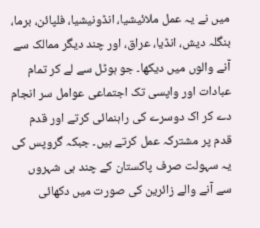میں نے یہ عمل ملائیشیا، انڈونیشیا، فلپائن، برما، بنگلہ دیش، انڈیا، عراق، اور چند دیگر ممالک سے آنے والوں میں دیکھا۔ جو ہوٹل سے لے کر تمام عبادات اور واپسی تک اجتماعی عوامل سر انجام دے کر اک دوسرے کی راہنمائی کرتے اور قدم قدم پر مشترکہ عمل کرتے ہیں۔ جبکہ گروپس کی یہ سہولت صرف پاکستان کے چند ہی شہروں سے آنے والے زائرین کی صورت میں دکھائی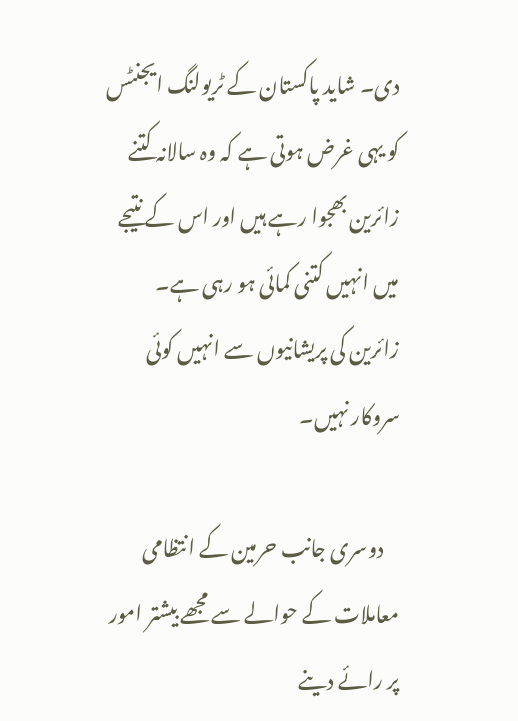دی۔ شاید پاکستان کے ٹریولنگ ایجنٹس کو یہی غرض ہوتی ہے کہ وہ سالانہ کتنے زائرین بھجوا رہے ہیں اور اس کے نتیجے میں انہیں کتنی کمائی ہو رہی ہے۔ زائرین کی پریشانیوں سے انہیں کوئی سروکار نہیں۔

    دوسری جانب حرمین کے انتظامی معاملات کے حوالے سے مجھے بیشتر امور پر رائے دینے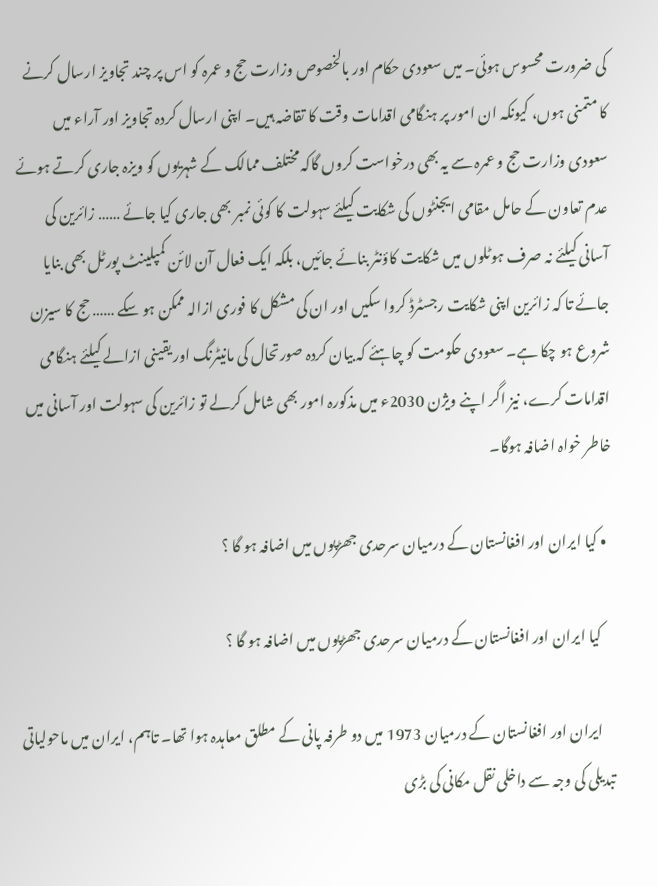کی ضرورت محسوس ہوئی۔ میں سعودی حکام اور بالخصوص وزارت حج و عمرہ کو اس پر چند تجاویز ارسال کرنے کا متمنی ہوں، کیونکہ ان امور پر ہنگامی اقدامات وقت کا تقاضہ ہیں۔ اپنی ارسال کردہ تجاویز اور آراء میں سعودی وزارت حج و عمرہ سے یہ بھی درخواست کروں گاکہ مختلف ممالک کے شہریوں کو ویزہ جاری کرتے ہوئے عدم تعاون کے حامل مقامی ایجنٹوں کی شکایت کیلئے سہولت کا کوئی نمبر بھی جاری کیا جائے …… زائرین کی آسانی کیلئے نہ صرف ہوٹلوں میں شکایت کاؤنٹر بنائے جائیں، بلکہ ایک فعال آن لائن کمپلینٹ پورٹل بھی بنایا جائے تا کہ زائرین اپنی شکایت رجسٹرڈ کروا سکیں اور ان کی مشکل کا فوری ازالہ ممکن ہو سکے …… حج کا سیزن شروع ہو چکا ہے۔ سعودی حکومت کو چاہئے کہ بیان کردہ صورتحال کی مانیٹرنگ اور یقینی ازالے کیلئے ہنگامی اقدامات کرے، نیز اگر اپنے ویژن 2030ء میں مذکورہ امور بھی شامل کرلے تو زائرین کی سہولت اور آسانی میں خاطر خواہ اضافہ ہوگا۔

  • کیا ایران اور افغانستان کے درمیان سرحدی جھڑپوں میں اضافہ ہو گا ؟

    کیا ایران اور افغانستان کے درمیان سرحدی جھڑپوں میں اضافہ ہو گا ؟

    ایران اور افغانستان کے درمیان 1973 میں دو طرفہ پانی کے مطلق معاہدہ ہوا تھا۔ تاہم، ایران میں ماحولیاتی تبدیلی کی وجہ سے داخلی نقل مکانی کی بڑی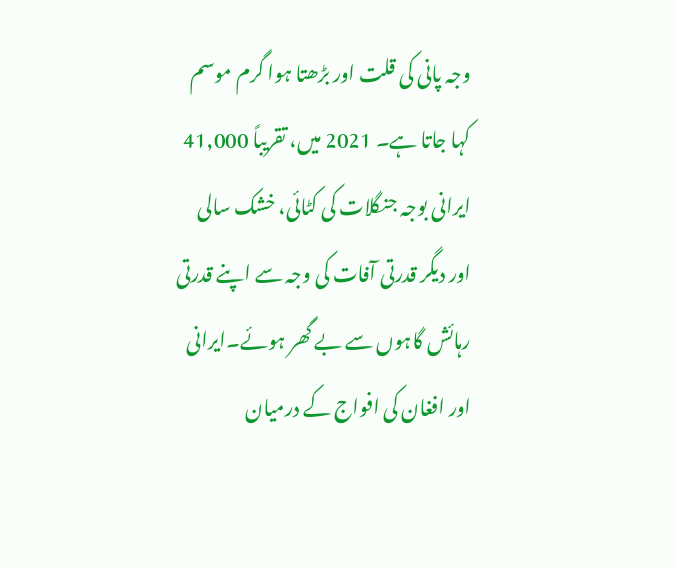وجہ پانی کی قلت اور بڑھتا ہوا گرم موسم کہا جاتا ہے۔ 2021 میں، تقریباً 41,000 ایرانی بوجہ جنگلات کی کٹائی، خشک سالی اور دیگر قدرتی آفات کی وجہ سے اپنے قدرتی رہائش گاہوں سے بے گھر ہوئے۔ایرانی اور افغان کی افواج کے درمیان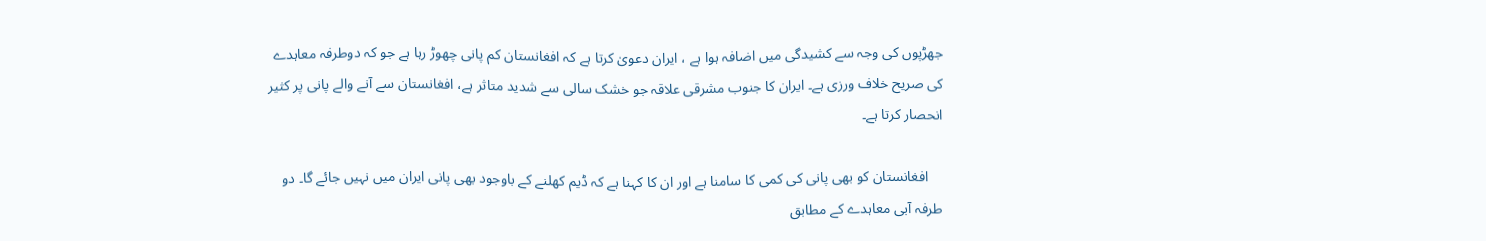جھڑپوں کی وجہ سے کشیدگی میں اضافہ ہوا ہے ، ایران دعویٰ کرتا ہے کہ افغانستان کم پانی چھوڑ رہا ہے جو کہ دوطرفہ معاہدے کی صریح خلاف ورزی ہے۔ ایران کا جنوب مشرقی علاقہ جو خشک سالی سے شدید متاثر ہے، افغانستان سے آنے والے پانی پر کثیر انحصار کرتا ہے۔

    افغانستان کو بھی پانی کی کمی کا سامنا ہے اور ان کا کہنا ہے کہ ڈیم کھلنے کے باوجود بھی پانی ایران میں نہیں جائے گا۔ دو طرفہ آبی معاہدے کے مطابق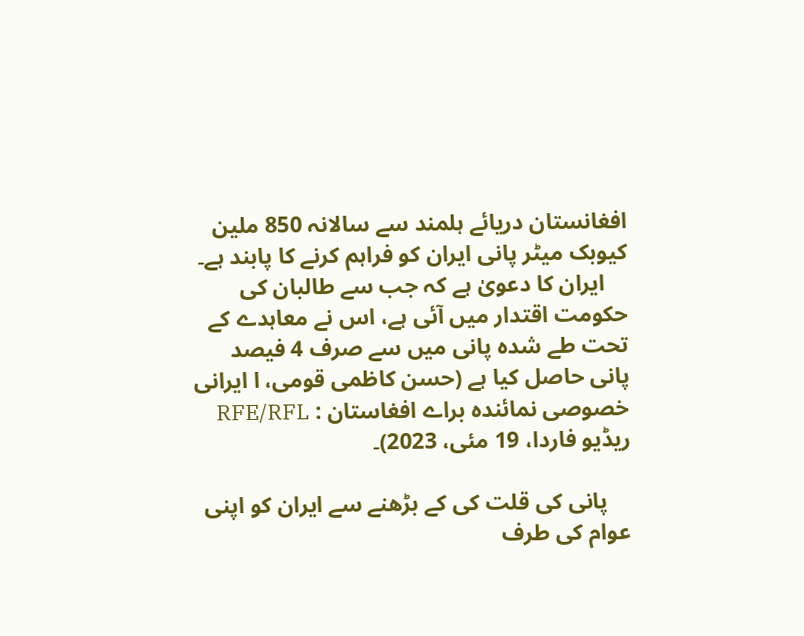افغانستان دریائے ہلمند سے سالانہ 850 ملین کیوبک میٹر پانی ایران کو فراہم کرنے کا پابند ہے۔
    ایران کا دعویٰ ہے کہ جب سے طالبان کی حکومت اقتدار میں آئی ہے، اس نے معاہدے کے تحت طے شدہ پانی میں سے صرف 4 فیصد پانی حاصل کیا ہے (حسن کاظمی قومی، ا ایرانی خصوصی نمائندہ براے افغاستان : RFE/RFL ریڈیو فاردا، 19 مئی، 2023)۔

    پانی کی قلت کی کے بڑھنے سے ایران کو اپنی عوام کی طرف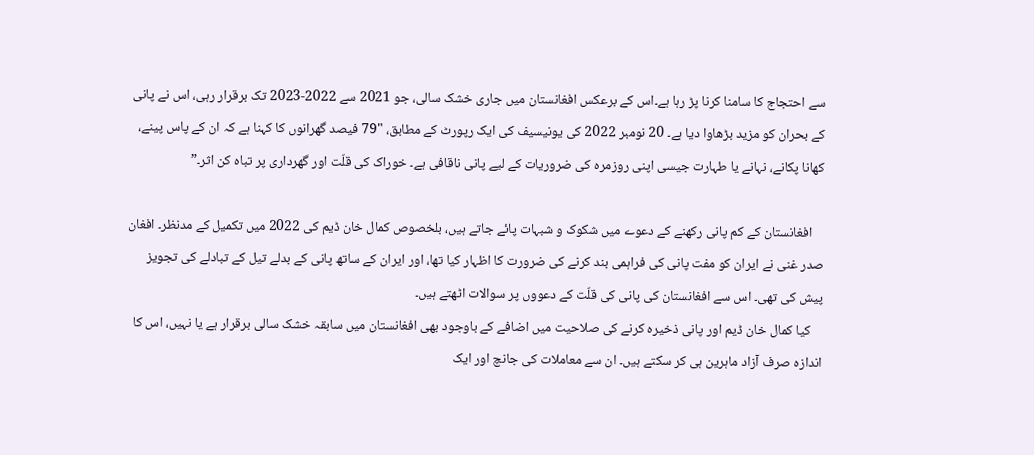سے احتجاج کا سامنا کرنا پڑ رہا ہے۔اس کے برعکس افغانستان میں جاری خشک سالی، جو 2021 سے 2022-2023 تک برقرار رہی، اس نے پانی کے بحران کو مزید بڑھاوا دیا ہے۔ 20 نومبر 2022 کی یونیسیف کی ایک رپورٹ کے مطابق، "79 فیصد گھرانوں کا کہنا ہے کہ ان کے پاس پینے، کھانا پکانے، نہانے یا طہارت جیسی اپنی روزمرہ کی ضروریات کے لیے پانی ناقافی ہے۔ خوراک کی قلّت اور گھرداری پر تباہ کن اثر۔”

    افغانستان کے کم پانی رکھنے کے دعوے میں شکوک و شبہات پائے جاتے ہیں، بلخصوص کمال خان ڈیم کی 2022 میں تکمیل کے مدنظر۔ افغان صدر غنی نے ایران کو مفت پانی کی فراہمی بند کرنے کی ضرورت کا اظہار کیا تھا، اور ایران کے ساتھ پانی کے بدلے تیل کے تبادلے کی تجویز پیش کی تھی۔ اس سے افغانستان کی پانی کی قلّت کے دعووں پر سوالات اٹھتے ہیں۔
    کیا کمال خان ڈیم اور پانی ذخیرہ کرنے کی صلاحیت میں اضافے کے باوجود بھی افغانستان میں سابقہ خشک سالی برقرار ہے یا نہیں، اس کا اندازہ صرف آزاد ماہرین ہی کر سکتے ہیں۔ ان سے معاملات کی جانچ اور ایک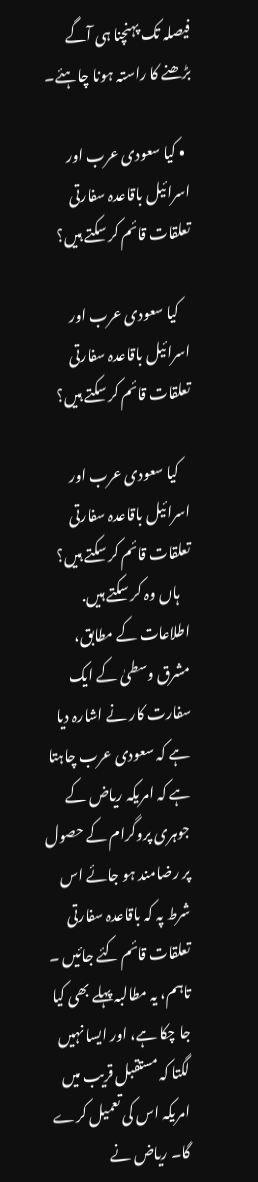فیصلہ تک پہنچنا ہی آگے بڑھنے کا راستہ ہونا چاہئے۔

  • کیا سعودی عرب اور اسرائیل باقاعدہ سفارتی تعلقات قائم کر سکتے ہیں؟

    کیا سعودی عرب اور اسرائیل باقاعدہ سفارتی تعلقات قائم کر سکتے ہیں؟

    کیا سعودی عرب اور اسرائیل باقاعدہ سفارتی تعلقات قائم کر سکتے ہیں؟
    ہاں وہ کر سکتے ہیں. اطلاعات کے مطابق، مشرق وسطیٰ کے ایک سفارت کار نے اشارہ دیا ہے کہ سعودی عرب چاہتا ہے کہ امریکہ ریاض کے جوہری پروگرام کے حصول پر رضامند ہو جائے اس شرط پہ کہ باقاعدہ سفارتی تعلقات قائم کئے جائیں ۔ تاہم، یہ مطالبہ پہلے بھی کیا جا چکا ہے، اور ایسا نہیں لگتا کہ مستقبل قریب میں امریکہ اس کی تعمیل کرے گا۔ ریاض نے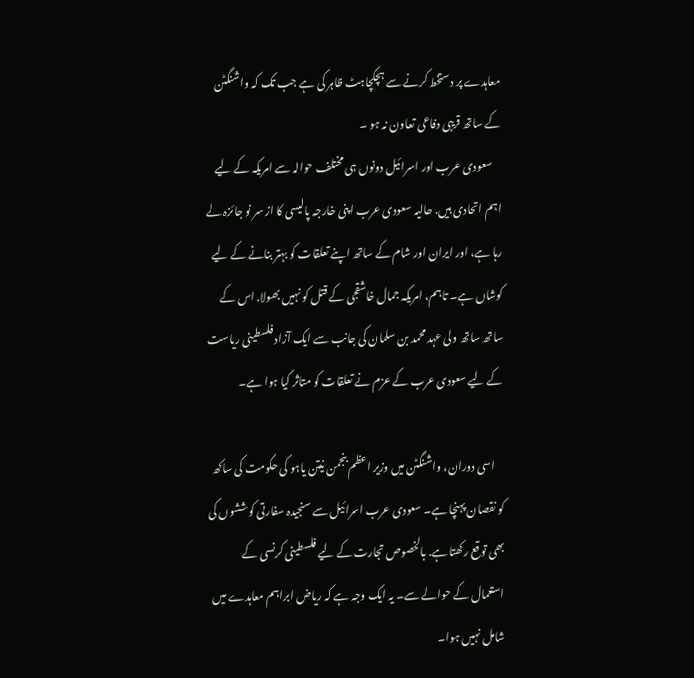معاہدے پر دستخط کرنے سے ہچکچاہٹ ظاہر کی ہے جب تک کہ واشنگٹن کے ساتھ قریبی دفاعی تعاون نہ ہو ۔
    سعودی عرب اور اسرائیل دونوں ہی مختلف حوالہ سے امریکہ کے لیے اہم اتحادی ہیں. حالیہ سعودی عرب اپنی خارجہ پالیسی کا از سر نو جائزہ لے رہا ہے، اور ایران اور شام کے ساتھ اپنے تعلقات کو بہتر بنانے کے لیے کوشاں ہے۔ تاہم، امریکہ جمال خاشقجی کے قتل کو نہیں بھولا. اس کے ساتھ ساتھ ولی عہد محمد بن سلمان کی جانب سے ایک آزاد فلسطینی ریاست کے لیے سعودی عرب کے عزم نے تعلقات کو متاثر کیا ہوا ہے۔

    اسی دوران، واشنگٹن میں وزیر اعظم بنجمن نیتن یاہو کی حکومت کی ساکھ کو نقصان پہنچا ہے۔ سعودی عرب اسرائیل سے سنجیدہ سفارتی کوششوں کی بھی توقع رکھتا ہے. بالخصوص تجارت کے لیے فلسطینی کرنسی کے استعمال کے حوالے سے۔ یہ ایک وجہ ہے کہ ریاض ابراہم معاہدے میں شامل نہیں ہوا۔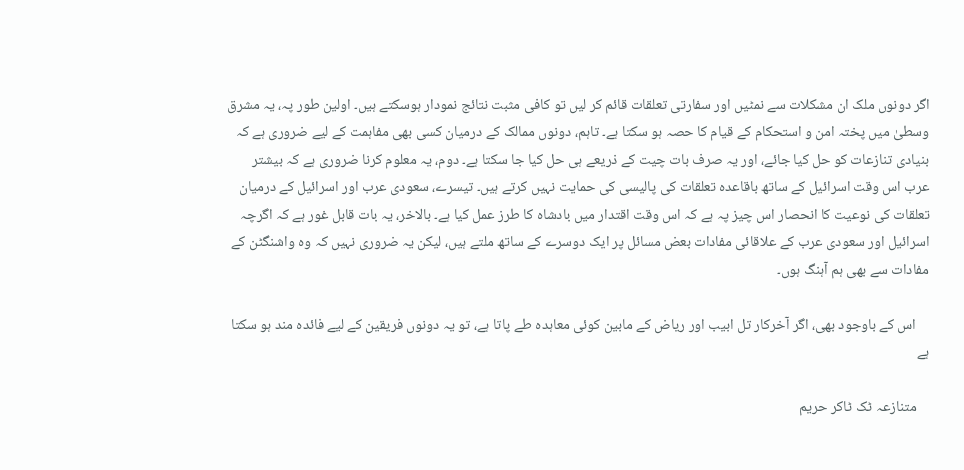اگر دونوں ملک ان مشکلات سے نمٹیں اور سفارتی تعلقات قائم کر لیں تو کافی مثبت نتائج نمودار ہوسکتے ہیں۔ اولین طور پہ، یہ مشرق وسطیٰ میں پختہ امن و استحکام کے قیام کا حصہ ہو سکتا ہے۔ تاہم، دونوں ممالک کے درمیان کسی بھی مفاہمت کے لیے ضروری ہے کہ بنیادی تنازعات کو حل کیا جائے، اور یہ صرف بات چیت کے ذریعے ہی حل کیا جا سکتا ہے۔ دوم، یہ معلوم کرنا ضروری ہے کہ بیشتر عرب اس وقت اسرائیل کے ساتھ باقاعدہ تعلقات کی پالیسی کی حمایت نہیں کرتے ہیں۔ تیسرے، سعودی عرب اور اسرائیل کے درمیان تعلقات کی نوعیت کا انحصار اس چیز پہ ہے کہ اس وقت اقتدار میں بادشاہ کا طرز عمل کیا ہے۔ بالاخر، یہ بات قابل غور ہے کہ اگرچہ اسرائیل اور سعودی عرب کے علاقائی مفادات بعض مسائل پر ایک دوسرے کے ساتھ ملتے ہیں، لیکن یہ ضروری نہیں کہ وہ واشنگٹن کے مفادات سے بھی ہم آہنگ ہوں۔

    اس کے باوجود بھی، اگر آخرکار تل ابیب اور ریاض کے مابین کوئی معاہدہ طے پاتا ہے، تو یہ دونوں فریقین کے لیے فائدہ مند ہو سکتا ہے

    متنازعہ ٹک ٹاکر حریم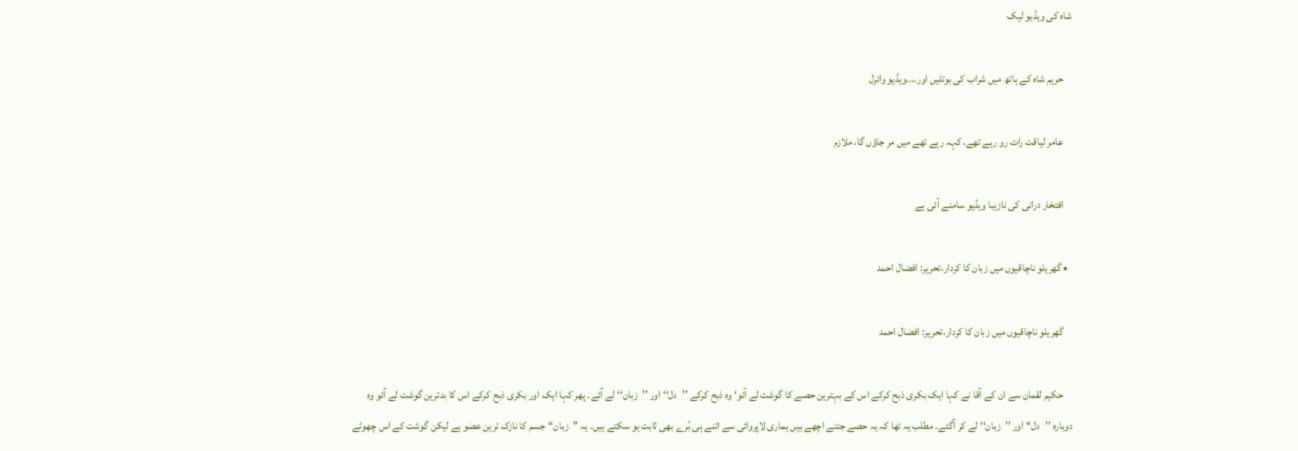شاہ کی ویڈیو لیک

    حریم شاہ کے ہاتھ میں شراب کی بوتلیں اور….ویڈیو وائرل

    عامر لیاقت رات رو رہے تھے، کہہ رہے تھے میں مر جاؤں گا، ملازم

    افتخار درانی کی نازیبا ویڈیو سامنے آئی ہے

  • گھریلو ناچاقیوں میں زبان کا کردار،تحریر: افضال احمد

    گھریلو ناچاقیوں میں زبان کا کردار،تحریر: افضال احمد

    حکیم لقمان سے ان کے آقا نے کہا ایک بکری ذبح کرکے اس کے بہترین حصے کا گوشت لے آئو‘ وہ ذبح کرکے ’’دل‘‘ اور ’’زبان‘‘ لے آئے۔ پھر کہا ایک اور بکری ذبح کرکے اس کا بدترین گوشت لے آئو وہ دوبارہ ’’دل‘‘ اور ’’زبان‘‘ لے کر آگئے۔ مطلب یہ تھا کہ یہ حصے جتنے اچھے ہیں ہماری لاپروائی سے اتنے ہی بُرے بھی ثابت ہو سکتے ہیں۔ یہ ’’زبان‘‘ جسم کا نازک ترین عضو ہے لیکن گوشت کے اس چھوٹے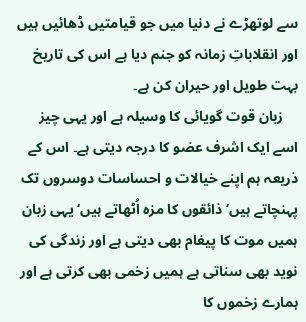سے لوتھڑے نے دنیا میں جو قیامتیں ڈھائیں ہیں اور انقلاباتِ زمانہ کو جنم دیا ہے اس کی تاریخ بہت طویل اور حیران کن ہے۔
    زبان قوت گویائی کا وسیلہ ہے اور یہی چیز اسے ایک اشرف عضو کا درجہ دیتی ہے۔ اس کے ذریعہ ہم اپنے خیالات و احساسات دوسروں تک پہنچاتے ہیں‘ ذائقوں کا مزہ اُٹھاتے ہیں‘ یہی زبان ہمیں موت کا پیغام بھی دیتی ہے اور زندگی کی نوید بھی سناتی ہے ہمیں زخمی بھی کرتی ہے اور ہمارے زخموں کا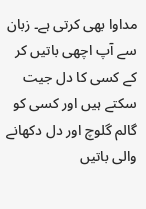مداوا بھی کرتی ہے۔ زبان سے آپ اچھی باتیں کر کے کسی کا دل جیت سکتے ہیں اور کسی کو گالم گلوچ اور دل دکھانے والی باتیں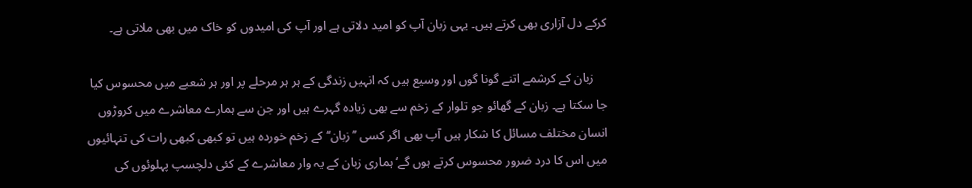کرکے دل آزاری بھی کرتے ہیں۔ یہی زبان آپ کو امید دلاتی ہے اور آپ کی امیدوں کو خاک میں بھی ملاتی ہے۔

    زبان کے کرشمے اتنے گونا گوں اور وسیع ہیں کہ انہیں زندگی کے ہر ہر مرحلے پر اور ہر شعبے میں محسوس کیا جا سکتا ہے۔ زبان کے گھائو جو تلوار کے زخم سے بھی زیادہ گہرے ہیں اور جن سے ہمارے معاشرے میں کروڑوں انسان مختلف مسائل کا شکار ہیں آپ بھی اگر کسی ’’زبان‘‘ کے زخم خوردہ ہیں تو کبھی کبھی رات کی تنہائیوں میں اس کا درد ضرور محسوس کرتے ہوں گے‘ ہماری زبان کے یہ وار معاشرے کے کئی دلچسپ پہلوئوں کی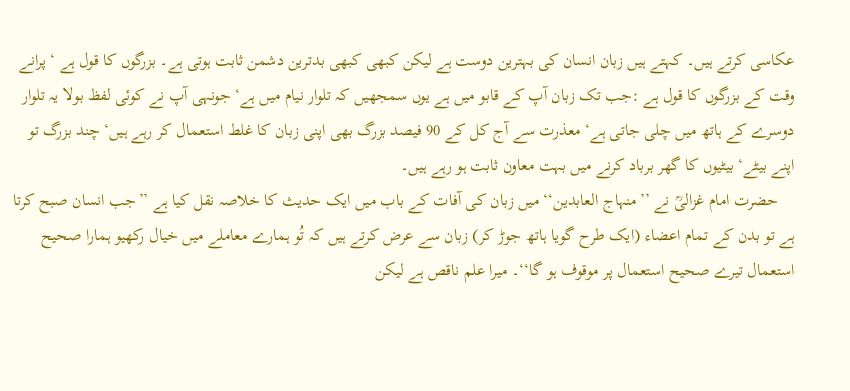عکاسی کرتے ہیں۔ کہتے ہیں زبان انسان کی بہترین دوست ہے لیکن کبھی کبھی بدترین دشمن ثابت ہوتی ہے۔ بزرگوں کا قول ہے ‘ پرانے وقت کے بزرگوں کا قول ہے :جب تک زبان آپ کے قابو میں ہے یوں سمجھیں کہ تلوار نیام میں ہے‘ جونہی آپ نے کوئی لفظ بولا یہ تلوار دوسرے کے ہاتھ میں چلی جاتی ہے‘ معذرت سے آج کل کے 90 فیصد بزرگ بھی اپنی زبان کا غلط استعمال کر رہے ہیں‘ چند بزرگ تو اپنے بیٹے‘ بیٹیوں کا گھر برباد کرنے میں بہت معاون ثابت ہو رہے ہیں۔
    حضرت امام غزالیؒ نے ’’منہاج العابدین‘‘ میں زبان کی آفات کے باب میں ایک حدیث کا خلاصہ نقل کیا ہے ’’جب انسان صبح کرتا ہے تو بدن کے تمام اعضاء (ایک طرح گویا ہاتھ جوڑ کر) زبان سے عرض کرتے ہیں کہ تُو ہمارے معاملے میں خیال رکھیو ہمارا صحیح استعمال تیرے صحیح استعمال پر موقوف ہو گا‘‘۔ میرا علم ناقص ہے لیکن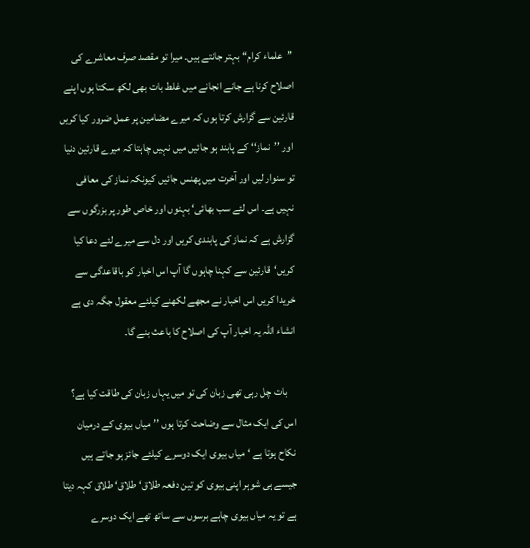’’علماء کرام‘‘ بہتر جانتے ہیں۔ میرا تو مقصد صرف معاشرے کی اصلاح کرنا ہے جانے انجانے میں غلط بات بھی لکھ سکتا ہوں اپنے قارئین سے گزارش کرتا ہوں کہ میرے مضامین پر عمل ضرور کیا کریں اور ’’نماز‘‘ کے پابند ہو جائیں میں نہیں چاہتا کہ میرے قارئین دنیا تو سنوار لیں اور آخرت میں پھنس جائیں کیونکہ نماز کی معافی نہیں ہے۔ اس لئے سب بھائی‘ بہنوں اور خاص طور پر بزرگوں سے گزارش ہے کہ نماز کی پابندی کریں اور دل سے میرے لئے دعا کیا کریں‘قارئین سے کہنا چاہوں گا آپ اس اخبار کو باقاعدگی سے خریدا کریں اس اخبار نے مجھے لکھنے کیلئے معقول جگہ دی ہے انشاء اللہ یہ اخبار آپ کی اصلاح کا باعث بنے گا۔

    بات چل رہی تھی زبان کی تو میں یہاں زبان کی طاقت کیا ہے؟ اس کی ایک مثال سے وضاحت کرتا ہوں ’’میاں بیوی کے درمیان نکاح ہوتا ہے ‘میاں بیوی ایک دوسرے کیلئے جائز ہو جاتے ہیں جیسے ہی شوہر اپنی بیوی کو تین دفعہ طلاق‘ طلاق‘ طلاق کہہ دیتا ہے تو یہ میاں بیوی چاہے برسوں سے ساتھ تھے ایک دوسرے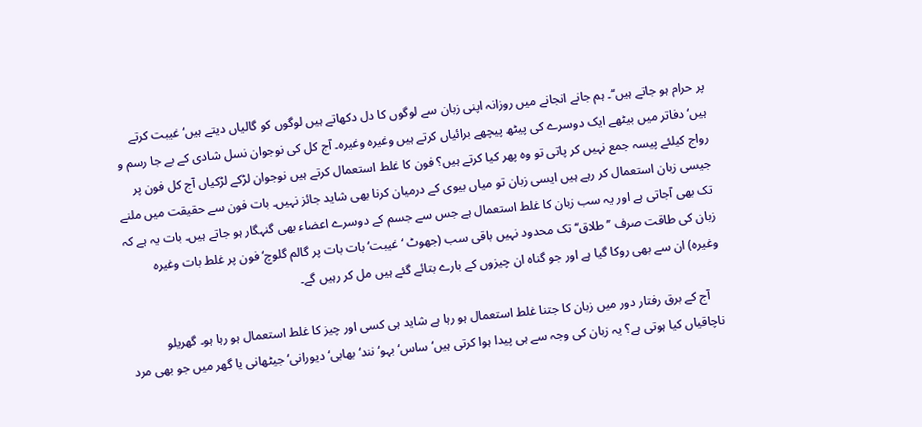پر حرام ہو جاتے ہیں‘‘۔ ہم جانے انجانے میں روزانہ اپنی زبان سے لوگوں کا دل دکھاتے ہیں لوگوں کو گالیاں دیتے ہیں‘ غیبت کرتے ہیں‘ دفاتر میں بیٹھے ایک دوسرے کی پیٹھ پیچھے برائیاں کرتے ہیں وغیرہ وغیرہ۔ آج کل کی نوجوان نسل شادی کے بے جا رسم و رواج کیلئے پیسہ جمع نہیں کر پاتی تو وہ پھر کیا کرتے ہیں؟ فون کا غلط استعمال کرتے ہیں نوجوان لڑکے لڑکیاں آج کل فون پر جیسی زبان استعمال کر رہے ہیں ایسی زبان تو میاں بیوی کے درمیان کرنا بھی شاید جائز نہیں۔ بات فون سے حقیقت میں ملنے تک بھی آجاتی ہے اور یہ سب زبان کا غلط استعمال ہے جس سے جسم کے دوسرے اعضاء بھی گنہگار ہو جاتے ہیں۔ بات یہ ہے کہ زبان کی طاقت صرف ’’طلاق‘‘ تک محدود نہیں باقی سب (جھوٹ ‘ غیبت‘ بات بات پر گالم گلوچ‘ فون پر غلط بات وغیرہ وغیرہ) ان سے بھی روکا گیا ہے اور جو گناہ ان چیزوں کے بارے بتائے گئے ہیں مل کر رہیں گے۔

    آج کے برق رفتار دور میں زبان کا جتنا غلط استعمال ہو رہا ہے شاید ہی کسی اور چیز کا غلط استعمال ہو رہا ہو۔ گھریلو ناچاقیاں کیا ہوتی ہے؟ یہ زبان کی وجہ سے ہی پیدا ہوا کرتی ہیں‘ ساس‘ بہو‘ نند‘ بھابی‘ دیورانی‘ جیٹھانی یا گھر میں جو بھی مرد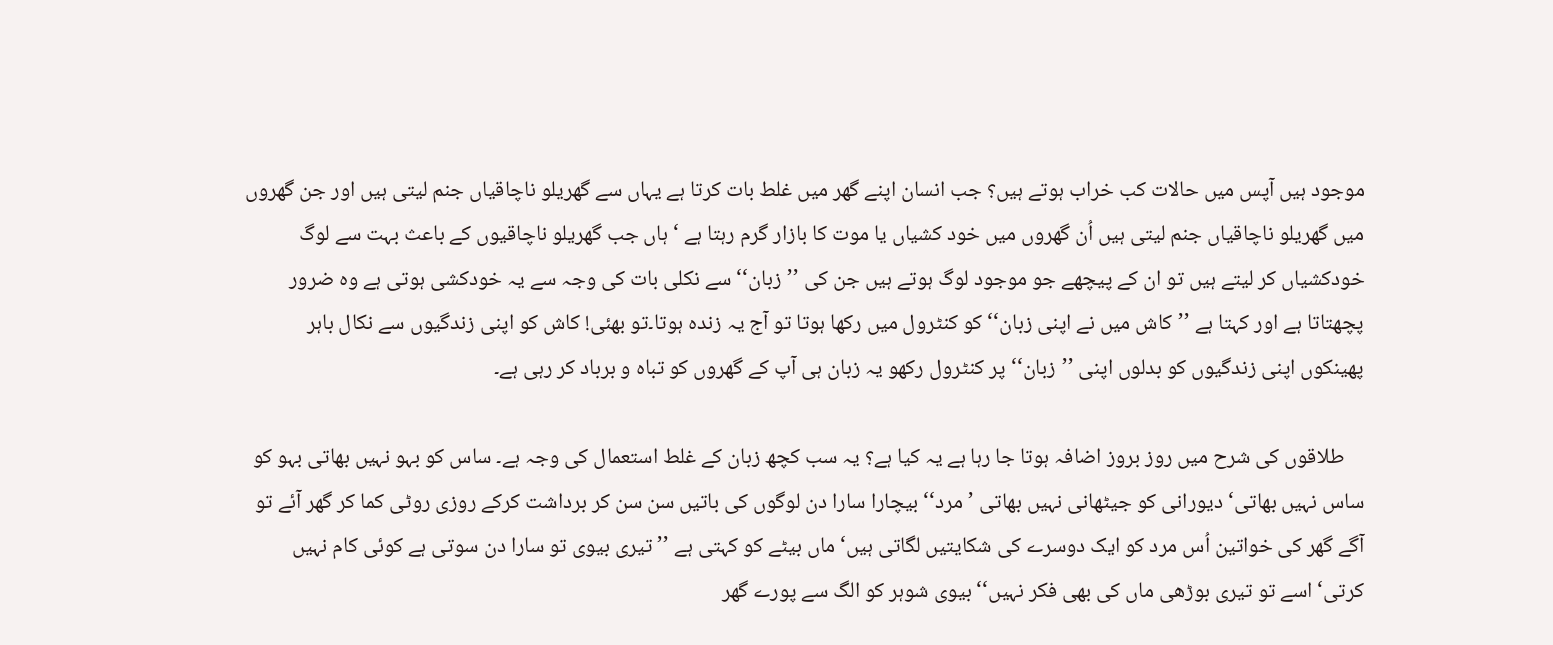موجود ہیں آپس میں حالات کب خراب ہوتے ہیں؟ جب انسان اپنے گھر میں غلط بات کرتا ہے یہاں سے گھریلو ناچاقیاں جنم لیتی ہیں اور جن گھروں میں گھریلو ناچاقیاں جنم لیتی ہیں اُن گھروں میں خود کشیاں یا موت کا بازار گرم رہتا ہے ‘ ہاں جب گھریلو ناچاقیوں کے باعث بہت سے لوگ خودکشیاں کر لیتے ہیں تو ان کے پیچھے جو موجود لوگ ہوتے ہیں جن کی ’’زبان‘‘ سے نکلی بات کی وجہ سے یہ خودکشی ہوتی ہے وہ ضرور پچھتاتا ہے اور کہتا ہے ’’کاش میں نے اپنی زبان‘‘ کو کنٹرول میں رکھا ہوتا تو آج یہ زندہ ہوتا۔تو بھئی! کاش کو اپنی زندگیوں سے نکال باہر پھینکوں اپنی زندگیوں کو بدلوں اپنی ’’زبان‘‘ پر کنٹرول رکھو یہ زبان ہی آپ کے گھروں کو تباہ و برباد کر رہی ہے۔

    طلاقوں کی شرح میں روز بروز اضافہ ہوتا جا رہا ہے یہ کیا ہے؟ یہ سب کچھ زبان کے غلط استعمال کی وجہ ہے۔ ساس کو بہو نہیں بھاتی بہو کو ساس نہیں بھاتی‘ دیورانی کو جیٹھانی نہیں بھاتی ’مرد‘‘ بیچارا سارا دن لوگوں کی باتیں سن سن کر برداشت کرکے روزی روٹی کما کر گھر آئے تو آگے گھر کی خواتین اُس مرد کو ایک دوسرے کی شکایتیں لگاتی ہیں‘ ماں بیٹے کو کہتی ہے ’’تیری بیوی تو سارا دن سوتی ہے کوئی کام نہیں کرتی‘ اسے تو تیری بوڑھی ماں کی بھی فکر نہیں‘‘ بیوی شوہر کو الگ سے پورے گھر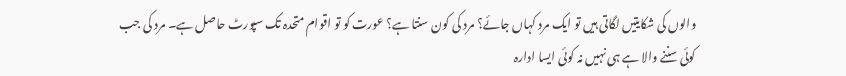والوں کی شکایتیں لگاتی ہیں تو ایک مرد کہاں جائے؟ مرد کی کون سنتا ہے؟ عورت کو تو اقوام متحدہ تک سپورٹ حاصل ہے۔ مرد کی جب کوئی سننے والا ہے ہی نہیں نہ کوئی ایسا ادارہ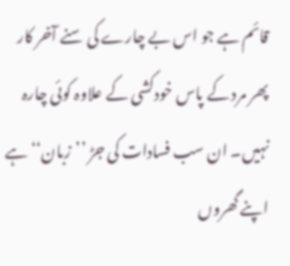قائم ہے جو اس بے چارے کی سنے آخر کار پھر مرد کے پاس خودکشی کے علاوہ کوئی چارہ نہیں۔ ان سب فسادات کی جڑ ’’زبان‘‘ ہے اپنے گھروں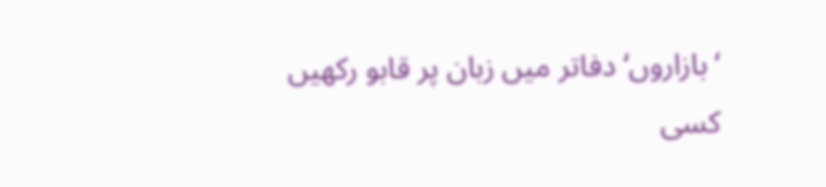‘بازاروں‘ دفاتر میں زبان پر قابو رکھیں کسی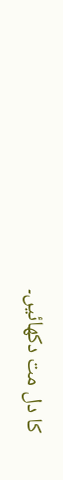کا دل مت دکھائیں۔